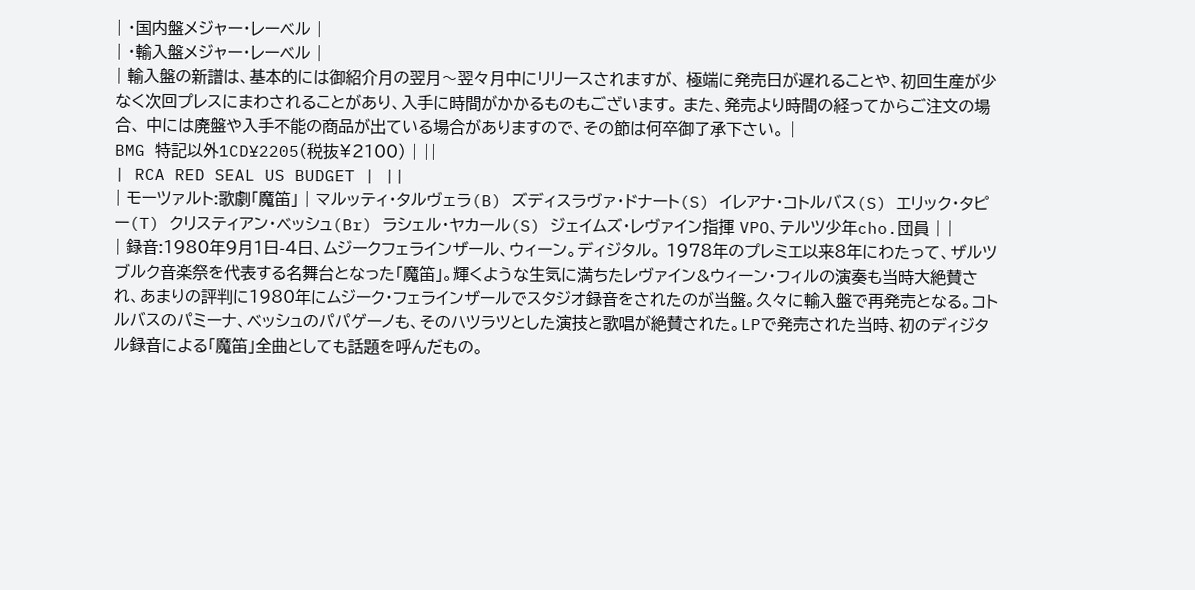| ・国内盤メジャー・レーベル |
| ・輸入盤メジャー・レーベル |
| 輸入盤の新譜は、基本的には御紹介月の翌月〜翌々月中にリリースされますが、 極端に発売日が遅れることや、初回生産が少なく次回プレスにまわされることがあり、入手に時間がかかるものもございます。 また、発売より時間の経ってからご注文の場合、 中には廃盤や入手不能の商品が出ている場合がありますので、その節は何卒御了承下さい。 |
BMG 特記以外1CD¥2205(税抜¥2100) | ||
| RCA RED SEAL US BUDGET | ||
| モーツァルト:歌劇「魔笛」 | マルッティ・タルヴェラ(B) ズディスラヴァ・ドナート(S) イレアナ・コトルバス(S) エリック・タピー(T) クリスティアン・ベッシュ(Br) ラシェル・ヤカール(S) ジェイムズ・レヴァイン指揮 VPO、テルツ少年cho.団員 | |
| 録音:1980年9月1日-4日、ムジークフェラインザール、ウィーン。ディジタル。 1978年のプレミエ以来8年にわたって、ザルツブルク音楽祭を代表する名舞台となった「魔笛」。輝くような生気に満ちたレヴァイン&ウィーン・フィルの演奏も当時大絶賛され、あまりの評判に1980年にムジーク・フェラインザールでスタジオ録音をされたのが当盤。久々に輸入盤で再発売となる。コトルバスのパミーナ、ベッシュのパパゲーノも、そのハツラツとした演技と歌唱が絶賛された。LPで発売された当時、初のディジタル録音による「魔笛」全曲としても話題を呼んだもの。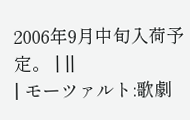2006年9月中旬入荷予定。 | ||
| モーツァルト:歌劇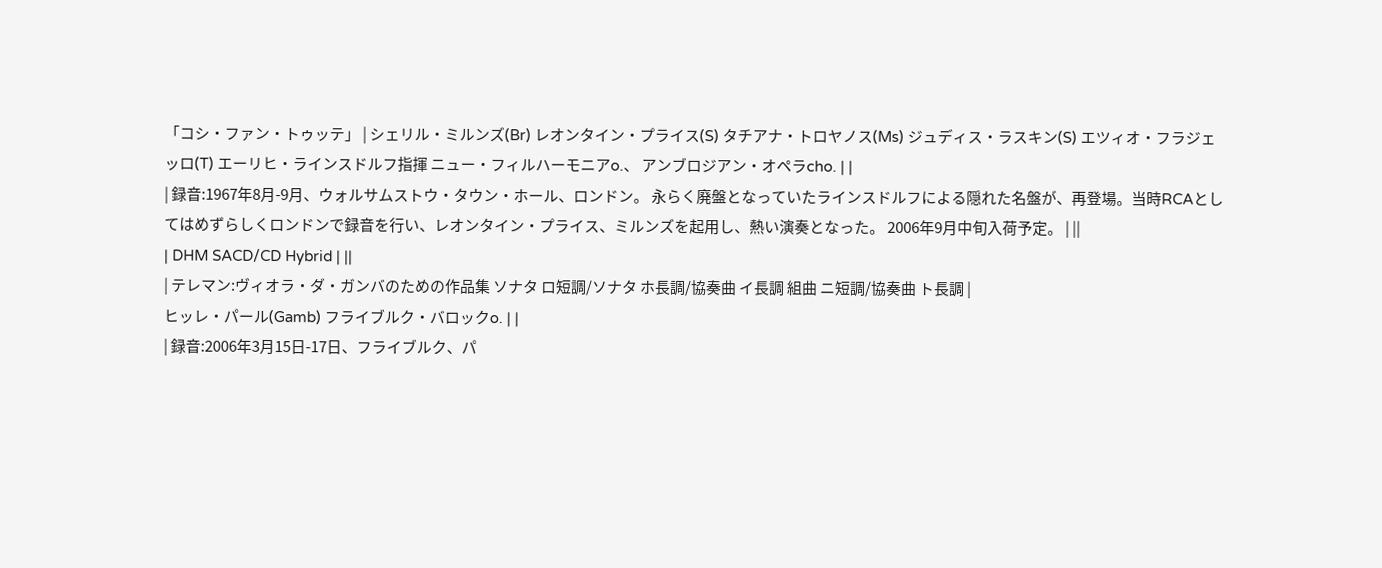「コシ・ファン・トゥッテ」 | シェリル・ミルンズ(Br) レオンタイン・プライス(S) タチアナ・トロヤノス(Ms) ジュディス・ラスキン(S) エツィオ・フラジェッロ(T) エーリヒ・ラインスドルフ指揮 ニュー・フィルハーモニアo.、 アンブロジアン・オペラcho. | |
| 録音:1967年8月-9月、ウォルサムストウ・タウン・ホール、ロンドン。 永らく廃盤となっていたラインスドルフによる隠れた名盤が、再登場。当時RCAとしてはめずらしくロンドンで録音を行い、レオンタイン・プライス、ミルンズを起用し、熱い演奏となった。 2006年9月中旬入荷予定。 | ||
| DHM SACD/CD Hybrid | ||
| テレマン:ヴィオラ・ダ・ガンバのための作品集 ソナタ ロ短調/ソナタ ホ長調/協奏曲 イ長調 組曲 ニ短調/協奏曲 ト長調 |
ヒッレ・パール(Gamb) フライブルク・バロックo. | |
| 録音:2006年3月15日-17日、フライブルク、パ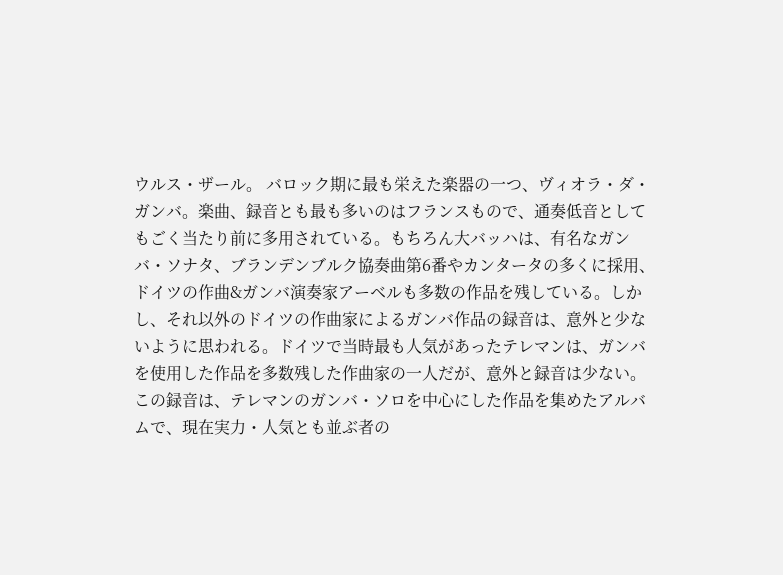ウルス・ザール。 バロック期に最も栄えた楽器の一つ、ヴィオラ・ダ・ガンバ。楽曲、録音とも最も多いのはフランスもので、通奏低音としてもごく当たり前に多用されている。もちろん大バッハは、有名なガンバ・ソナタ、ブランデンブルク協奏曲第6番やカンタータの多くに採用、ドイツの作曲&ガンバ演奏家アーベルも多数の作品を残している。しかし、それ以外のドイツの作曲家によるガンバ作品の録音は、意外と少ないように思われる。ドイツで当時最も人気があったテレマンは、ガンバを使用した作品を多数残した作曲家の一人だが、意外と録音は少ない。 この録音は、テレマンのガンバ・ソロを中心にした作品を集めたアルバムで、現在実力・人気とも並ぶ者の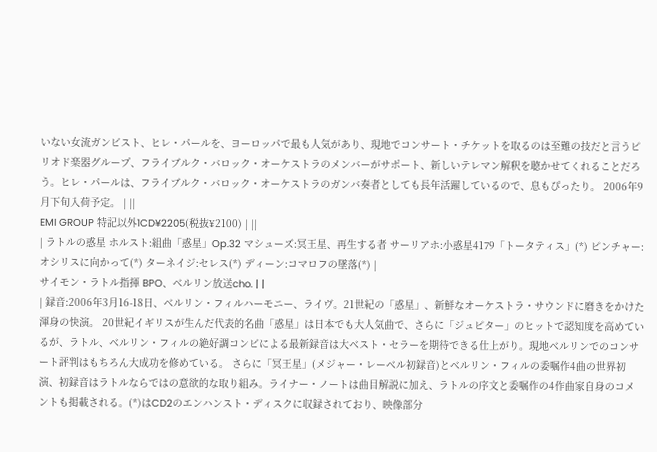いない女流ガンビスト、ヒレ・パールを、ヨーロッパで最も人気があり、現地でコンサート・チケットを取るのは至難の技だと言うピリオド楽器グループ、フライブルク・バロック・オーケストラのメンバーがサポート、新しいテレマン解釈を聴かせてくれることだろう。ヒレ・パールは、フライブルク・バロック・オーケストラのガンバ奏者としても長年活躍しているので、息もぴったり。 2006年9月下旬入荷予定。 | ||
EMI GROUP 特記以外1CD¥2205(税抜¥2100) | ||
| ラトルの惑星 ホルスト:組曲「惑星」Op.32 マシューズ:冥王星、再生する者 サーリアホ:小惑星4179「トータティス」(*) ピンチャー:オシリスに向かって(*) ターネイジ:セレス(*) ディーン:コマロフの墜落(*) |
サイモン・ラトル指揮 BPO、ベルリン放送cho. | |
| 録音:2006年3月16-18日、ベルリン・フィルハーモニー、ライヴ。21世紀の「惑星」、新鮮なオーケストラ・サウンドに磨きをかけた渾身の快演。 20世紀イギリスが生んだ代表的名曲「惑星」は日本でも大人気曲で、さらに「ジュピター」のヒットで認知度を高めているが、ラトル、ベルリン・フィルの絶好調コンビによる最新録音は大ベスト・セラーを期待できる仕上がり。現地ベルリンでのコンサート評判はもちろん大成功を修めている。 さらに「冥王星」(メジャー・レーベル初録音)とベルリン・フィルの委嘱作4曲の世界初演、初録音はラトルならではの意欲的な取り組み。ライナー・ノートは曲目解説に加え、ラトルの序文と委嘱作の4作曲家自身のコメントも掲載される。(*)はCD2のエンハンスト・ディスクに収録されており、映像部分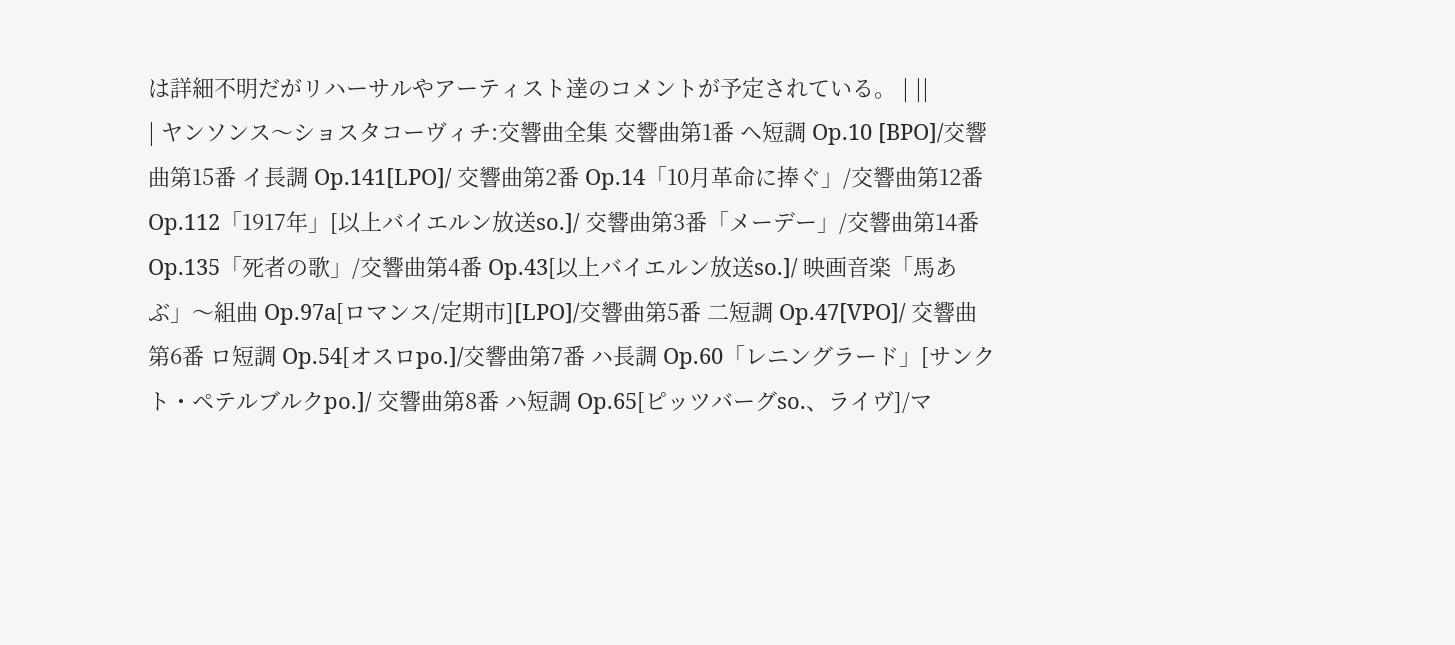は詳細不明だがリハーサルやアーティスト達のコメントが予定されている。 | ||
| ヤンソンス〜ショスタコーヴィチ:交響曲全集 交響曲第1番 ヘ短調 Op.10 [BPO]/交響曲第15番 イ長調 Op.141[LPO]/ 交響曲第2番 Op.14「10月革命に捧ぐ」/交響曲第12番 Op.112「1917年」[以上バイエルン放送so.]/ 交響曲第3番「メーデー」/交響曲第14番 Op.135「死者の歌」/交響曲第4番 Op.43[以上バイエルン放送so.]/ 映画音楽「馬あぶ」〜組曲 Op.97a[ロマンス/定期市][LPO]/交響曲第5番 二短調 Op.47[VPO]/ 交響曲第6番 ロ短調 Op.54[オスロpo.]/交響曲第7番 ハ長調 Op.60「レニングラード」[サンクト・ペテルブルクpo.]/ 交響曲第8番 ハ短調 Op.65[ピッツバーグso.、ライヴ]/マ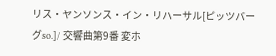リス・ヤンソンス・イン・リハーサル[ピッツバーグso.]/ 交響曲第9番 変ホ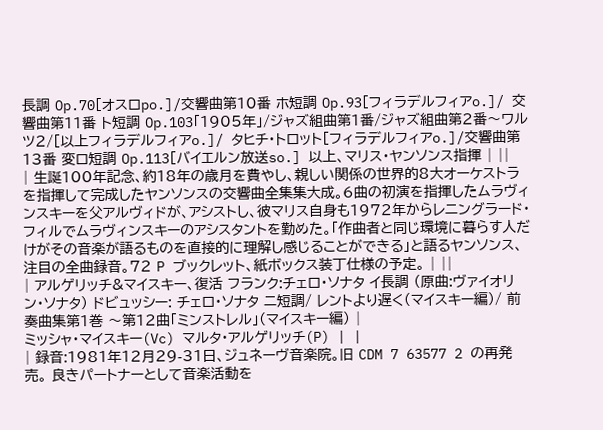長調 Op.70[オスロpo.]/交響曲第10番 ホ短調 Op.93[フィラデルフィアo.]/ 交響曲第11番 ト短調 Op.103「1905年」/ジャズ組曲第1番/ジャズ組曲第2番〜ワルツ2/[以上フィラデルフィアo.]/ タヒチ・トロット[フィラデルフィアo.]/交響曲第13番 変ロ短調 Op.113[バイエルン放送so.] 以上、マリス・ヤンソンス指揮 | ||
| 生誕100年記念、約18年の歳月を費やし、親しい関係の世界的8大オーケストラを指揮して完成したヤンソンスの交響曲全集集大成。6曲の初演を指揮したムラヴィンスキーを父アルヴィドが、アシストし、彼マリス自身も1972年からレニングラード・フィルでムラヴィンスキーのアシスタントを勤めた。「作曲者と同じ環境に暮らす人だけがその音楽が語るものを直接的に理解し感じることができる」と語るヤンソンス、注目の全曲録音。72 P ブックレット、紙ボックス装丁仕様の予定。 | ||
| アルゲリッチ&マイスキー、復活 フランク:チェロ・ソナタ イ長調 (原曲:ヴァイオリン・ソナタ) ドビュッシー: チェロ・ソナタ ニ短調/ レントより遅く(マイスキー編)/ 前奏曲集第1巻 〜第12曲「ミンストレル」(マイスキー編) |
ミッシャ・マイスキー(Vc) マルタ・アルゲリッチ(P) | |
| 録音:1981年12月29-31日、ジュネーヴ音楽院。旧 CDM 7 63577 2 の再発売。 良きパートナーとして音楽活動を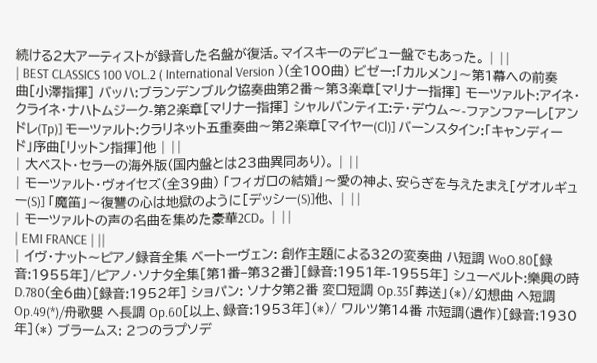続ける2大アーティストが録音した名盤が復活。マイスキーのデビュー盤でもあった。 | ||
| BEST CLASSICS 100 VOL.2 ( International Version )(全100曲) ビゼー:「カルメン」〜第1幕への前奏曲[小澤指揮] バッハ:ブランデンブルク協奏曲第2番〜第3楽章[マリナー指揮] モーツァルト:アイネ・クライネ・ナハトムジーク-第2楽章[マリナー指揮] シャルパンティエ:テ・デウム〜-ファンファーレ[アンドレ(Tp)] モーツァルト:クラリネット五重奏曲〜第2楽章[マイヤー(Cl)] バーンスタイン:「キャンディード」序曲[リットン指揮]他 | ||
| 大ベスト・セラーの海外版(国内盤とは23曲異同あり)。 | ||
| モーツァルト・ヴォイセズ(全39曲) 「フィガロの結婚」〜愛の神よ、安らぎを与えたまえ[ゲオルギュー(S)] 「魔笛」〜復讐の心は地獄のように[デッシー(S)]他、 | ||
| モーツァルトの声の名曲を集めた豪華2CD。 | ||
| EMI FRANCE | ||
| イヴ・ナット〜ピアノ録音全集 ベートーヴェン: 創作主題による32の変奏曲 ハ短調 WoO.80[録音:1955年]/ピアノ・ソナタ全集[第1番−第32番][録音:1951年-1955年] シューベルト:樂興の時 D.780(全6曲)[録音:1952年] ショパン: ソナタ第2番 変ロ短調 Op.35「葬送」(*)/幻想曲 ヘ短調 Op.49(*)/舟歌嬰 ヘ長調 Op.60[以上、録音:1953年](*)/ ワルツ第14番 ホ短調(遺作)[録音:1930年](*) ブラームス: 2つのラプソデ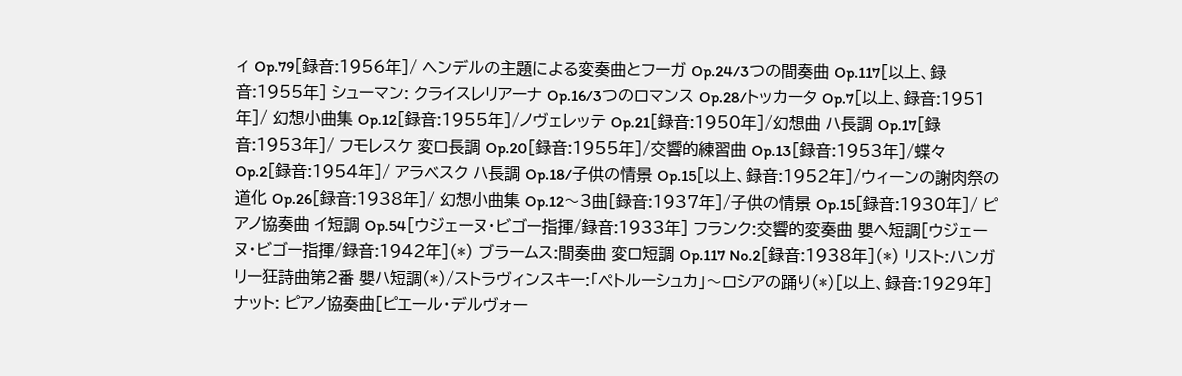ィ Op.79[録音:1956年]/ ヘンデルの主題による変奏曲とフーガ Op.24/3つの間奏曲 Op.117[以上、録音:1955年] シューマン: クライスレリアーナ Op.16/3つのロマンス Op.28/トッカータ Op.7[以上、録音:1951年]/ 幻想小曲集 Op.12[録音:1955年]/ノヴェレッテ Op.21[録音:1950年]/幻想曲 ハ長調 Op.17[録音:1953年]/ フモレスケ 変ロ長調 Op.20[録音:1955年]/交響的練習曲 Op.13[録音:1953年]/蝶々 Op.2[録音:1954年]/ アラベスク ハ長調 Op.18/子供の情景 Op.15[以上、録音:1952年]/ウィーンの謝肉祭の道化 Op.26[録音:1938年]/ 幻想小曲集 Op.12〜3曲[録音:1937年]/子供の情景 Op.15[録音:1930年]/ ピアノ協奏曲 イ短調 Op.54[ウジェーヌ・ビゴー指揮/録音:1933年] フランク:交響的変奏曲 嬰ヘ短調[ウジェーヌ・ビゴー指揮/録音:1942年](*) ブラームス:間奏曲 変ロ短調 Op.117 No.2[録音:1938年](*) リスト:ハンガリー狂詩曲第2番 嬰ハ短調(*)/ストラヴィンスキー:「ペトルーシュカ」〜ロシアの踊り(*)[以上、録音:1929年] ナット: ピアノ協奏曲[ピエール・デルヴォー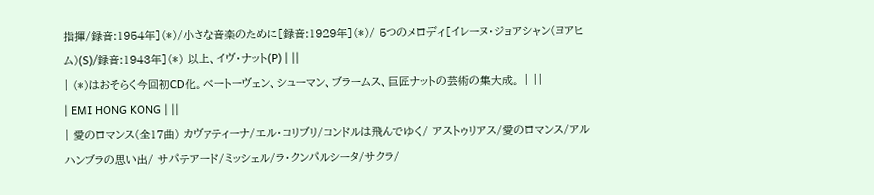指揮/録音:1954年](*)/小さな音楽のために[録音:1929年](*)/ 5つのメロディ[イレーヌ・ジョアシャン(ヨアヒム)(S)/録音:1943年](*) 以上、イヴ・ナット(P) | ||
| (*)はおそらく今回初CD化。ベートーヴェン、シューマン、ブラームス、巨匠ナットの芸術の集大成。 | ||
| EMI HONG KONG | ||
| 愛のロマンス(全17曲) カヴァティーナ/エル・コリブリ/コンドルは飛んでゆく/ アストゥリアス/愛のロマンス/アルハンブラの思い出/ サパテアード/ミッシェル/ラ・クンパルシータ/サクラ/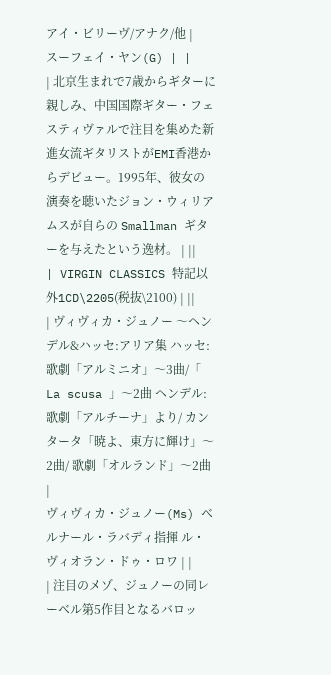アイ・ビリーヴ/アナク/他 |
スーフェイ・ヤン(G) | |
| 北京生まれで7歳からギターに親しみ、中国国際ギター・フェスティヴァルで注目を集めた新進女流ギタリストがEMI香港からデビュー。1995年、彼女の演奏を聴いたジョン・ウィリアムスが自らの Smallman ギターを与えたという逸材。 | ||
| VIRGIN CLASSICS 特記以外1CD\2205(税抜\2100) | ||
| ヴィヴィカ・ジュノー 〜ヘンデル&ハッセ:アリア集 ハッセ:歌劇「アルミニオ」〜3曲/「 La scusa 」〜2曲 ヘンデル: 歌劇「アルチーナ」より/ カンタータ「暁よ、東方に輝け」〜2曲/ 歌劇「オルランド」〜2曲 |
ヴィヴィカ・ジュノー(Ms) ベルナール・ラバディ指揮 ル・ヴィオラン・ドゥ・ロワ | |
| 注目のメゾ、ジュノーの同レーベル第5作目となるバロッ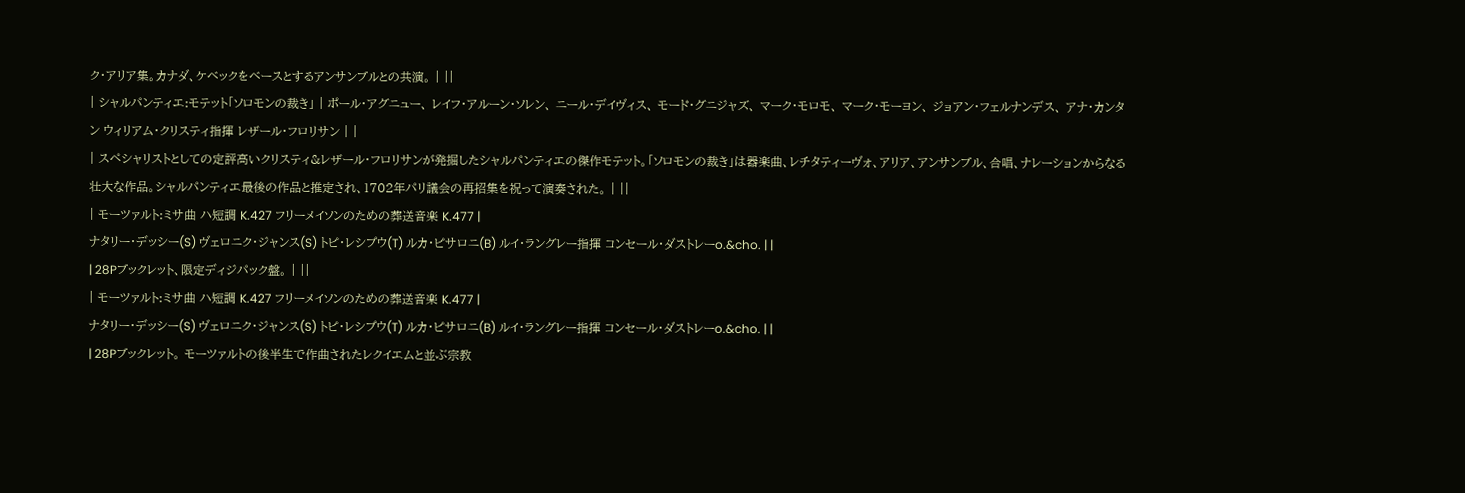ク・アリア集。カナダ、ケベックをベースとするアンサンブルとの共演。 | ||
| シャルパンティエ:モテット「ソロモンの裁き」 | ポール・アグニュー、 レイフ・アルーン・ソレン、 ニール・デイヴィス、 モード・グニジャズ、 マーク・モロモ、 マーク・モーヨン、 ジョアン・フェルナンデス、 アナ・カンタン ウィリアム・クリスティ指揮 レザール・フロリサン | |
| スペシャリストとしての定評高いクリスティ&レザール・フロリサンが発掘したシャルパンティエの傑作モテット。「ソロモンの裁き」は器楽曲、レチタティーヴォ、アリア、アンサンブル、合唱、ナレーションからなる壮大な作品。シャルパンティエ最後の作品と推定され、1702年パリ議会の再招集を祝って演奏された。 | ||
| モーツァルト:ミサ曲 ハ短調 K.427 フリーメイソンのための葬送音楽 K.477 |
ナタリー・デッシー(S) ヴェロニク・ジャンス(S) トピ・レシプウ(T) ルカ・ピサロニ(B) ルイ・ラングレー指揮 コンセール・ダストレーo.&cho. | |
| 28Pブックレット、限定ディジパック盤。 | ||
| モーツァルト:ミサ曲 ハ短調 K.427 フリーメイソンのための葬送音楽 K.477 |
ナタリー・デッシー(S) ヴェロニク・ジャンス(S) トピ・レシプウ(T) ルカ・ピサロニ(B) ルイ・ラングレー指揮 コンセール・ダストレーo.&cho. | |
| 28Pブックレット。 モーツァルトの後半生で作曲されたレクイエムと並ぶ宗教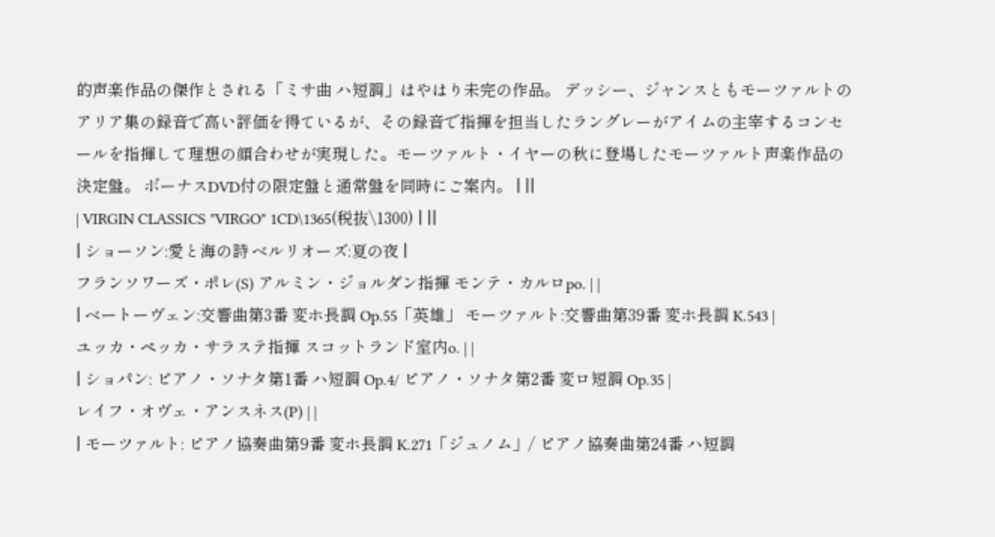的声楽作品の傑作とされる「ミサ曲 ハ短調」はやはり未完の作品。 デッシー、ジャンスともモーツァルトのアリア集の録音で高い評価を得ているが、その録音で指揮を担当したラングレーがアイムの主宰するコンセールを指揮して理想の顔合わせが実現した。モーツァルト・イヤーの秋に登場したモーツァルト声楽作品の決定盤。 ボーナスDVD付の限定盤と通常盤を同時にご案内。 | ||
| VIRGIN CLASSICS "VIRGO" 1CD\1365(税抜\1300) | ||
| ショーソン:愛と海の詩 ベルリオーズ:夏の夜 |
フランソワーズ・ポレ(S) アルミン・ジョルダン指揮 モンテ・カルロpo. | |
| ベートーヴェン:交響曲第3番 変ホ長調 Op.55「英雄」 モーツァルト:交響曲第39番 変ホ長調 K.543 |
ユッカ・ペッカ・サラステ指揮 スコットランド室内o. | |
| ショパン: ピアノ・ソナタ第1番 ハ短調 Op.4/ ピアノ・ソナタ第2番 変ロ短調 Op.35 |
レイフ・オヴェ・アンスネス(P) | |
| モーツァルト: ピアノ協奏曲第9番 変ホ長調 K.271「ジュノム」/ ピアノ協奏曲第24番 ハ短調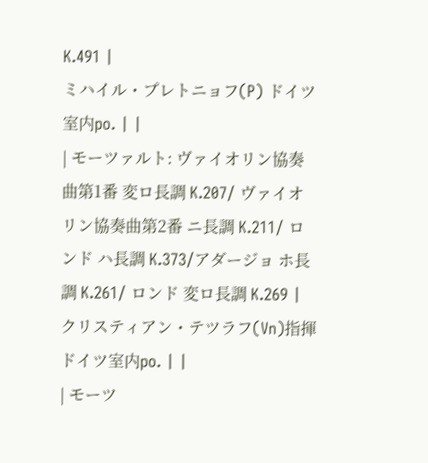K.491 |
ミハイル・プレトニョフ(P) ドイツ室内po. | |
| モーツァルト: ヴァイオリン協奏曲第1番 変ロ長調 K.207/ ヴァイオリン協奏曲第2番 ニ長調 K.211/ ロンド ハ長調 K.373/アダージョ ホ長調 K.261/ ロンド 変ロ長調 K.269 |
クリスティアン・テツラフ(Vn)指揮 ドイツ室内po. | |
| モーツ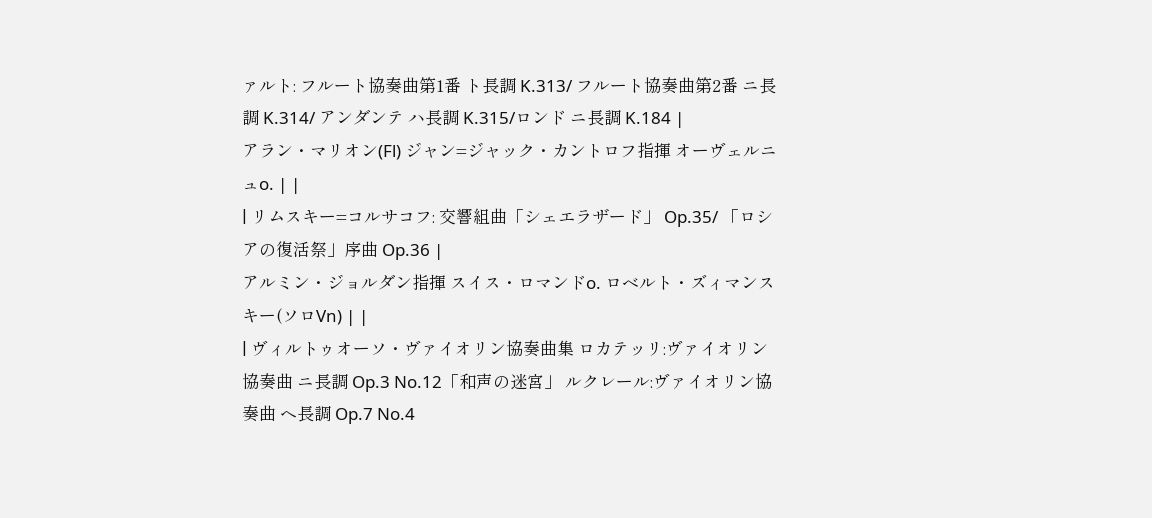ァルト: フルート協奏曲第1番 ト長調 K.313/ フルート協奏曲第2番 ニ長調 K.314/ アンダンテ ハ長調 K.315/ロンド ニ長調 K.184 |
アラン・マリオン(Fl) ジャン=ジャック・カントロフ指揮 オーヴェルニュo. | |
| リムスキー=コルサコフ: 交響組曲「シェエラザード」 Op.35/ 「ロシアの復活祭」序曲 Op.36 |
アルミン・ジョルダン指揮 スイス・ロマンドo. ロベルト・ズィマンスキー(ソロVn) | |
| ヴィルトゥオーソ・ヴァイオリン協奏曲集 ロカテッリ:ヴァイオリン協奏曲 ニ長調 Op.3 No.12「和声の迷宮」 ルクレール:ヴァイオリン協奏曲 ヘ長調 Op.7 No.4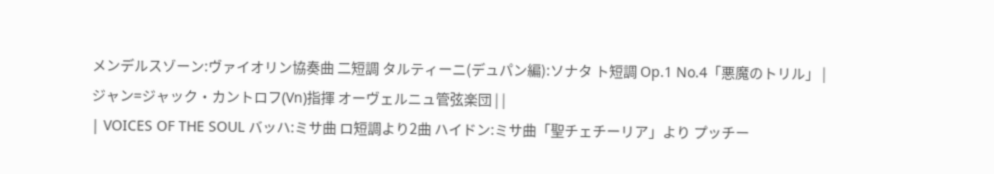メンデルスゾーン:ヴァイオリン協奏曲 二短調 タルティーニ(デュパン編):ソナタ ト短調 Op.1 No.4「悪魔のトリル」 |
ジャン=ジャック・カントロフ(Vn)指揮 オーヴェルニュ管弦楽団 | |
| VOICES OF THE SOUL バッハ:ミサ曲 ロ短調より2曲 ハイドン:ミサ曲「聖チェチーリア」より プッチー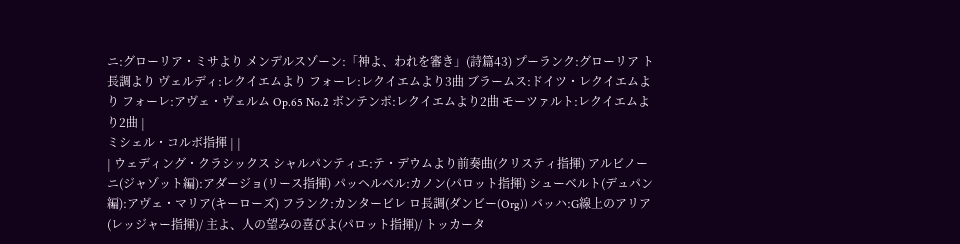ニ:グローリア・ミサより メンデルスゾーン:「神よ、われを審き」(詩篇43) プーランク:グローリア ト長調より ヴェルディ:レクイエムより フォーレ:レクイエムより3曲 ブラームス:ドイツ・レクイエムより フォーレ:アヴェ・ヴェルム Op.65 No.2 ボンテンポ:レクイエムより2曲 モーツァルト:レクイエムより2曲 |
ミシェル・コルボ指揮 | |
| ウェディング・クラシックス シャルパンティエ:テ・デウムより前奏曲(クリスティ指揮) アルビノーニ(ジャゾット編):アダージョ(リース指揮) パッヘルベル:カノン(パロット指揮) シューベルト(デュパン編):アヴェ・マリア(キーローズ) フランク:カンタービレ ロ長調(ダンビー(Org)) バッハ:G線上のアリア(レッジャー指揮)/ 主よ、人の望みの喜びよ(パロット指揮)/ トッカータ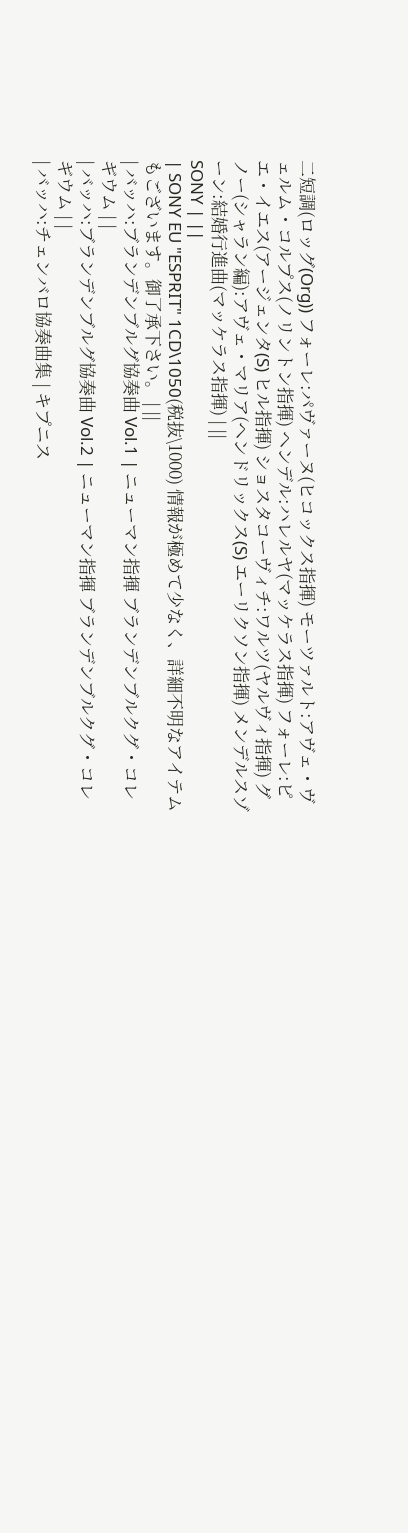二短調(ロッグ(Org)) フォーレ:パヴァーヌ(ヒコックス指揮) モーツァルト:アヴェ・ヴェルム・コルプス(ノリントン指揮) ヘンデル:ハレルヤ(マッケラス指揮) フォーレ:ピエ・イエス(アージェンタ(S) ヒル指揮) ショスタコーヴィチ:ワルツ(ヤルヴィ指揮) グノー(シャラン編):アヴェ・マリア(ヘンドリックス(S) エーリクソン指揮) メンデルスゾーン:結婚行進曲(マッケラス指揮) | ||
SONY | ||
| SONY EU "ESPRIT" 1CD\1050(税抜\1000) 情報が極めて少なく、詳細不明なアイテムもございます。御了承下さい。 | ||
| バッハ:ブランデンブルグ協奏曲 Vol.1 | ニューマン指揮 ブランデンブルクグ・コレギウム | |
| バッハ:ブランデンブルグ協奏曲 Vol.2 | ニューマン指揮 ブランデンブルクグ・コレギウム | |
| バッハ:チェンバロ協奏曲集 | キプニス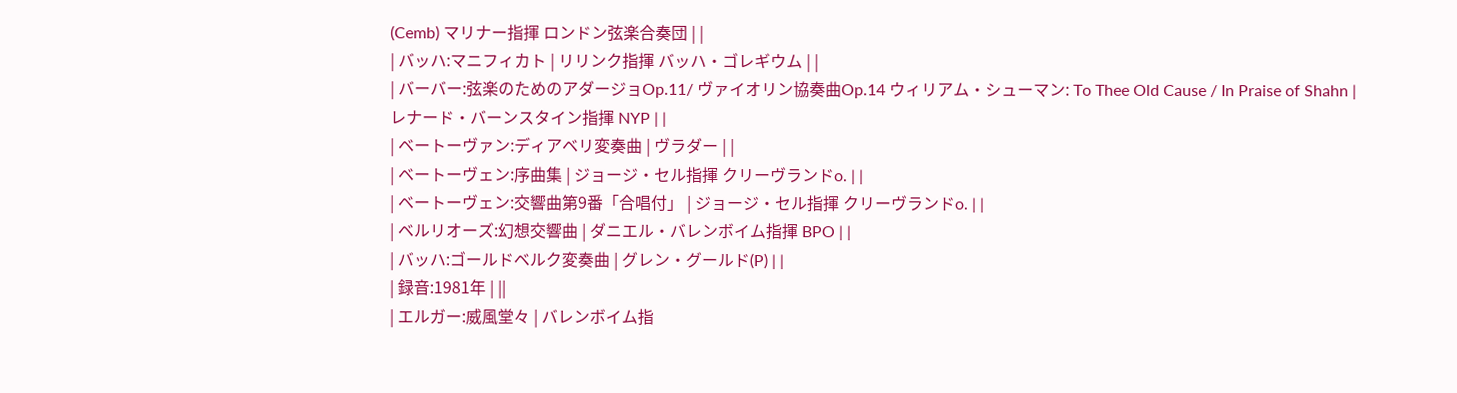(Cemb) マリナー指揮 ロンドン弦楽合奏団 | |
| バッハ:マニフィカト | リリンク指揮 バッハ・ゴレギウム | |
| バーバー:弦楽のためのアダージョOp.11/ ヴァイオリン協奏曲Op.14 ウィリアム・シューマン: To Thee Old Cause / In Praise of Shahn |
レナード・バーンスタイン指揮 NYP | |
| ベートーヴァン:ディアベリ変奏曲 | ヴラダー | |
| ベートーヴェン:序曲集 | ジョージ・セル指揮 クリーヴランドo. | |
| ベートーヴェン:交響曲第9番「合唱付」 | ジョージ・セル指揮 クリーヴランドo. | |
| ベルリオーズ:幻想交響曲 | ダニエル・バレンボイム指揮 BPO | |
| バッハ:ゴールドベルク変奏曲 | グレン・グールド(P) | |
| 録音:1981年 | ||
| エルガー:威風堂々 | バレンボイム指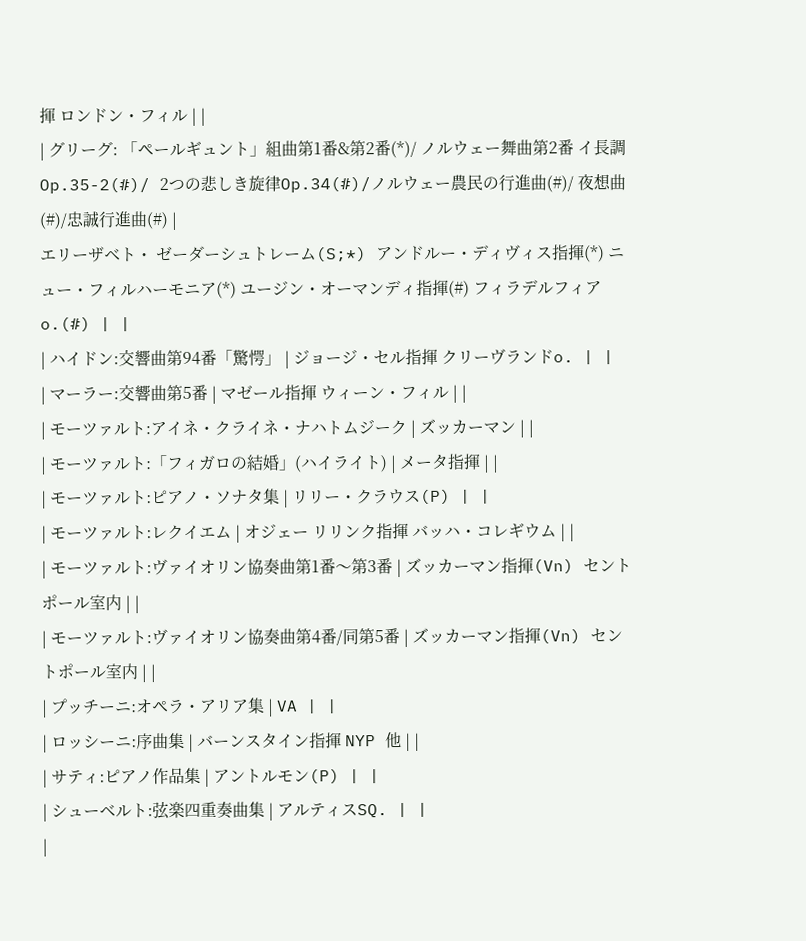揮 ロンドン・フィル | |
| グリーグ: 「ペールギュント」組曲第1番&第2番(*)/ ノルウェー舞曲第2番 イ長調Op.35-2(#)/ 2つの悲しき旋律Op.34(#)/ノルウェー農民の行進曲(#)/ 夜想曲(#)/忠誠行進曲(#) |
エリーザベト・ ゼーダーシュトレーム(S;*) アンドルー・ディヴィス指揮(*) ニュー・フィルハーモニア(*) ユージン・オーマンディ指揮(#) フィラデルフィアo.(#) | |
| ハイドン:交響曲第94番「驚愕」 | ジョージ・セル指揮 クリーヴランドo. | |
| マーラー:交響曲第5番 | マゼール指揮 ウィーン・フィル | |
| モーツァルト:アイネ・クライネ・ナハトムジーク | ズッカーマン | |
| モーツァルト:「フィガロの結婚」(ハイライト) | メータ指揮 | |
| モーツァルト:ピアノ・ソナタ集 | リリー・クラウス(P) | |
| モーツァルト:レクイエム | オジェー リリンク指揮 バッハ・コレギウム | |
| モーツァルト:ヴァイオリン協奏曲第1番〜第3番 | ズッカーマン指揮(Vn) セントポール室内 | |
| モーツァルト:ヴァイオリン協奏曲第4番/同第5番 | ズッカーマン指揮(Vn) セントポール室内 | |
| プッチーニ:オペラ・アリア集 | VA | |
| ロッシーニ:序曲集 | バーンスタイン指揮 NYP 他 | |
| サティ:ピアノ作品集 | アントルモン(P) | |
| シューベルト:弦楽四重奏曲集 | アルティスSQ. | |
|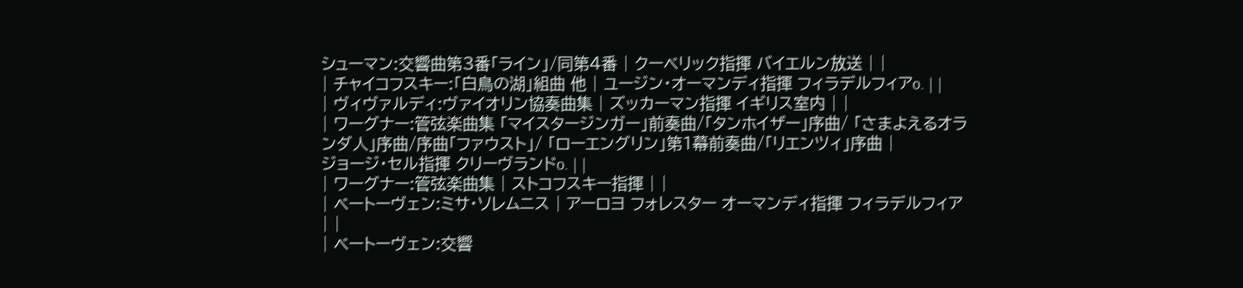シューマン:交響曲第3番「ライン」/同第4番 | クーベリック指揮 バイエルン放送 | |
| チャイコフスキー:「白鳥の湖」組曲 他 | ユージン・オーマンディ指揮 フィラデルフィアo. | |
| ヴィヴァルディ:ヴァイオリン協奏曲集 | ズッカーマン指揮 イギリス室内 | |
| ワーグナー:管弦楽曲集 「マイスタージンガー」前奏曲/「タンホイザー」序曲/ 「さまよえるオランダ人」序曲/序曲「ファウスト」/ 「ローエングリン」第1幕前奏曲/「リエンツィ」序曲 |
ジョージ・セル指揮 クリーヴランドo. | |
| ワーグナー:管弦楽曲集 | ストコフスキー指揮 | |
| ベートーヴェン:ミサ・ソレムニス | アーロヨ フォレスター オーマンディ指揮 フィラデルフィア | |
| ベートーヴェン:交響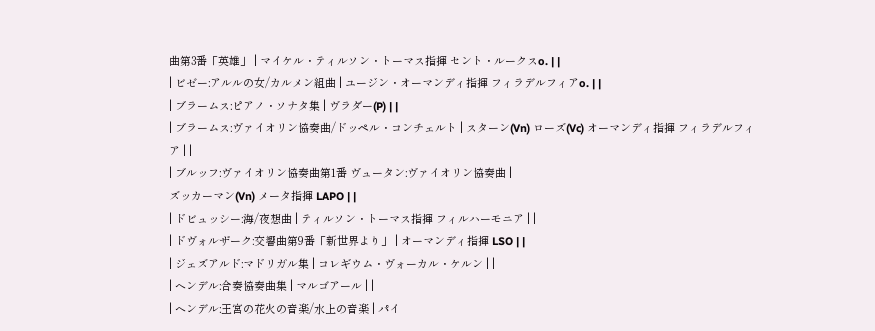曲第3番「英雄」 | マイケル・ティルソン・トーマス指揮 セント・ルークスo. | |
| ビゼー:アルルの女/カルメン組曲 | ユージン・オーマンディ指揮 フィラデルフィアo. | |
| ブラームス:ピアノ・ソナタ集 | ヴラダー(P) | |
| ブラームス:ヴァイオリン協奏曲/ドッペル・コンチェルト | スターン(Vn) ローズ(Vc) オーマンディ指揮 フィラデルフィア | |
| ブルッフ:ヴァイオリン協奏曲第1番 ヴュータン:ヴァイオリン協奏曲 |
ズッカーマン(Vn) メータ指揮 LAPO | |
| ドビュッシー:海/夜想曲 | ティルソン・トーマス指揮 フィルハーモニア | |
| ドヴォルザーク:交響曲第9番「新世界より」 | オーマンディ指揮 LSO | |
| ジェズアルド:マドリガル集 | コレギウム・ヴォーカル・ケルン | |
| ヘンデル:合奏協奏曲集 | マルゴアール | |
| ヘンデル:王宮の花火の音楽/水上の音楽 | パイ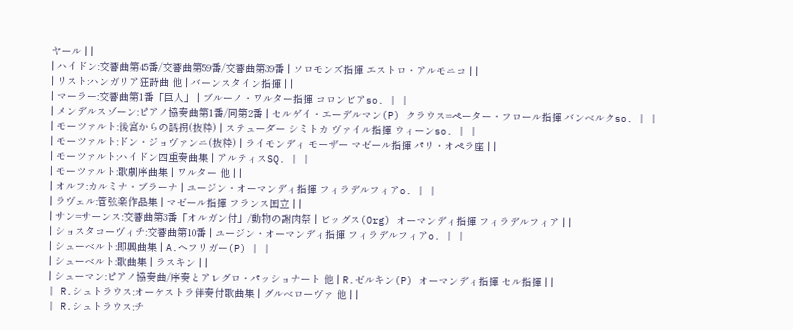ヤール | |
| ハイドン:交響曲第45番/交響曲第59番/交響曲第39番 | ソロモンズ指揮 エストロ・アルモニコ | |
| リスト:ハンガリア狂詩曲 他 | バーンスタイン指揮 | |
| マーラー:交響曲第1番「巨人」 | ブルーノ・ワルター指揮 コロンビアso. | |
| メンデルスゾーン:ピアノ協奏曲第1番/同第2番 | セルゲイ・エーデルマン(P) クラウス=ペーター・フロール指揮 バンベルクso. | |
| モーツァルト:後宮からの誘拐(抜粋) | ステューダー シミトカ ヴァイル指揮 ウィーンso. | |
| モーツァルト:ドン・ジョヴァンニ(抜粋) | ライモンディ モーザー マゼール指揮 パリ・オペラ座 | |
| モーツァルト:ハイドン四重奏曲集 | アルティスSQ. | |
| モーツァルト:歌劇序曲集 | ワルター 他 | |
| オルフ:カルミナ・ブラーナ | ユージン・オーマンディ指揮 フィラデルフィアo. | |
| ラヴェル:管弦楽作品集 | マゼール指揮 フランス国立 | |
| サン=サーンス:交響曲第3番「オルガン付」/動物の謝肉祭 | ビッグス(Org) オーマンディ指揮 フィラデルフィア | |
| ショスタコーヴィチ:交響曲第10番 | ユージン・オーマンディ指揮 フィラデルフィアo. | |
| シューベルト:即興曲集 | A.ヘフリガー(P) | |
| シューベルト:歌曲集 | ラスキン | |
| シューマン:ピアノ協奏曲/序奏とアレグロ・パッショナート 他 | R.ゼルキン(P) オーマンディ指揮 セル指揮 | |
| R.シュトラウス:オーケストラ伴奏付歌曲集 | グルベローヴァ 他 | |
| R.シュトラウス:チ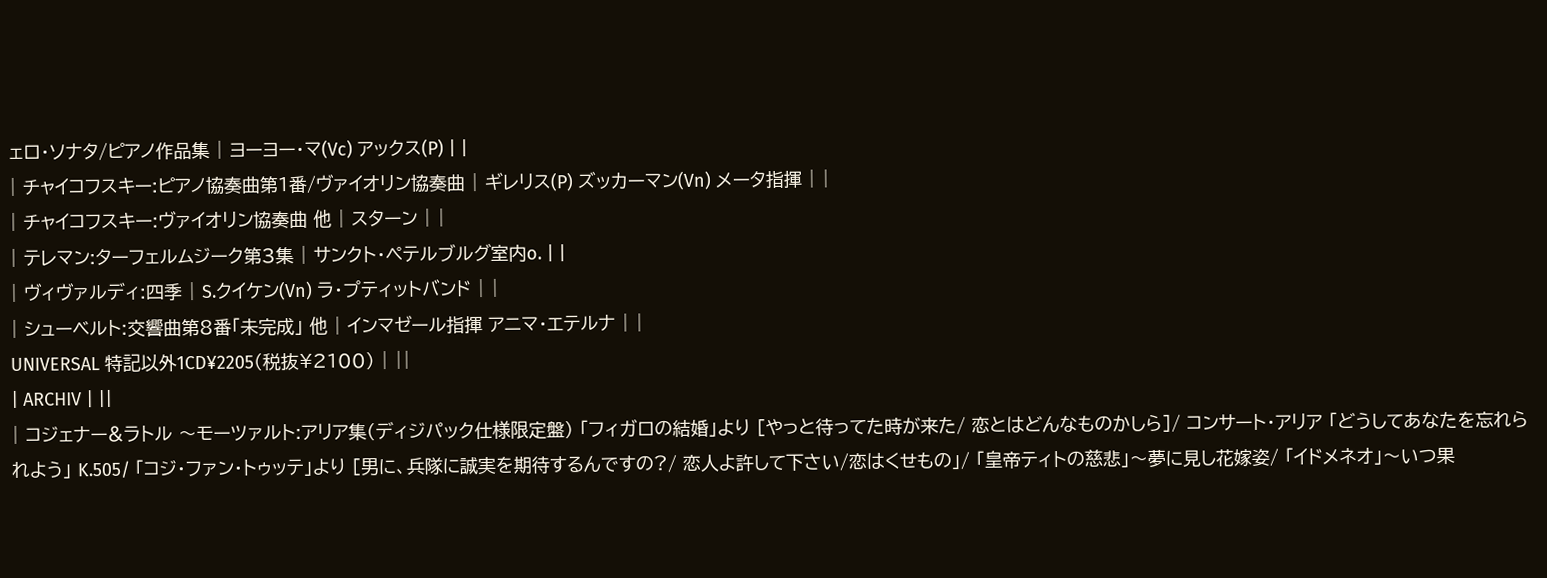ェロ・ソナタ/ピアノ作品集 | ヨーヨー・マ(Vc) アックス(P) | |
| チャイコフスキー:ピアノ協奏曲第1番/ヴァイオリン協奏曲 | ギレリス(P) ズッカーマン(Vn) メータ指揮 | |
| チャイコフスキー:ヴァイオリン協奏曲 他 | スターン | |
| テレマン:ターフェルムジーク第3集 | サンクト・ペテルブルグ室内o. | |
| ヴィヴァルディ:四季 | S.クイケン(Vn) ラ・プティットバンド | |
| シューベルト:交響曲第8番「未完成」 他 | インマゼール指揮 アニマ・エテルナ | |
UNIVERSAL 特記以外1CD¥2205(税抜¥2100) | ||
| ARCHIV | ||
| コジェナー&ラトル 〜モーツァルト:アリア集(ディジパック仕様限定盤) 「フィガロの結婚」より [やっと待ってた時が来た/ 恋とはどんなものかしら]/ コンサート・アリア 「どうしてあなたを忘れられよう」 K.505/ 「コジ・ファン・トゥッテ」より [男に、兵隊に誠実を期待するんですの?/ 恋人よ許して下さい/恋はくせもの」/ 「皇帝ティトの慈悲」〜夢に見し花嫁姿/ 「イドメネオ」〜いつ果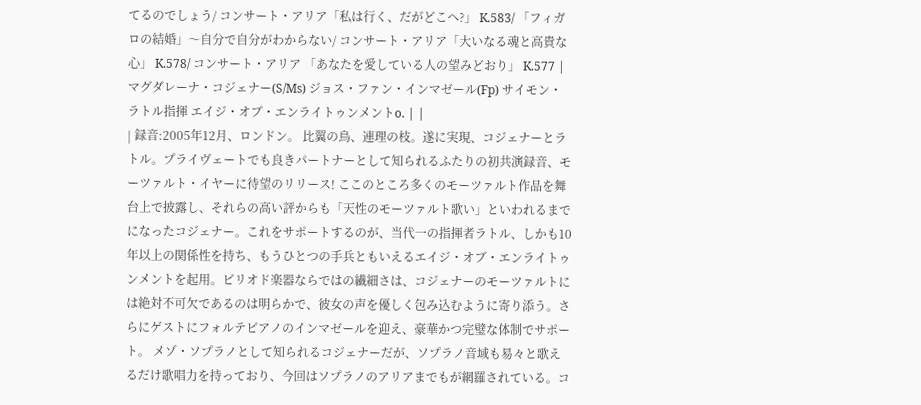てるのでしょう/ コンサート・アリア「私は行く、だがどこへ?」 K.583/ 「フィガロの結婚」〜自分で自分がわからない/ コンサート・アリア「大いなる魂と高貴な心」 K.578/ コンサート・アリア 「あなたを愛している人の望みどおり」 K.577 |
マグダレーナ・コジェナー(S/Ms) ジョス・ファン・インマゼール(Fp) サイモン・ラトル指揮 エイジ・オブ・エンライトゥンメントo. | |
| 録音:2005年12月、ロンドン。 比翼の鳥、連理の枝。遂に実現、コジェナーとラトル。プライヴェートでも良きパートナーとして知られるふたりの初共演録音、モーツァルト・イヤーに待望のリリース! ここのところ多くのモーツァルト作品を舞台上で披露し、それらの高い評からも「天性のモーツァルト歌い」といわれるまでになったコジェナー。これをサポートするのが、当代一の指揮者ラトル、しかも10年以上の関係性を持ち、もうひとつの手兵ともいえるエイジ・オブ・エンライトゥンメントを起用。ピリオド楽器ならではの繊細さは、コジェナーのモーツァルトには絶対不可欠であるのは明らかで、彼女の声を優しく包み込むように寄り添う。さらにゲストにフォルテピアノのインマゼールを迎え、豪華かつ完璧な体制でサポート。 メゾ・ソプラノとして知られるコジェナーだが、ソプラノ音域も易々と歌えるだけ歌唱力を持っており、今回はソプラノのアリアまでもが網羅されている。コ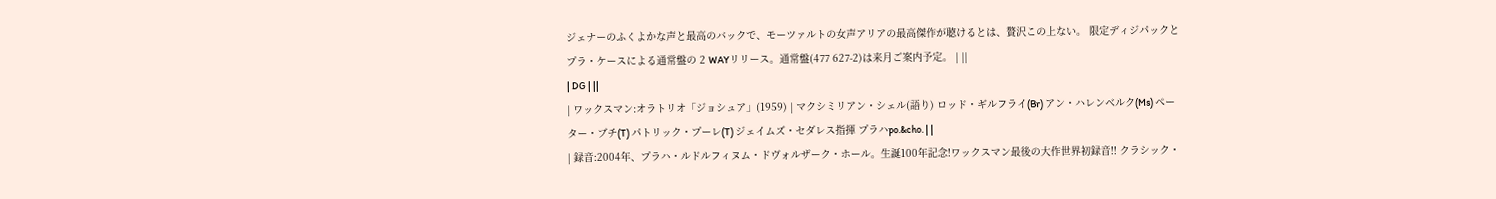ジェナーのふくよかな声と最高のバックで、モーツァルトの女声アリアの最高傑作が聴けるとは、贅沢この上ない。 限定ディジパックとプラ・ケースによる通常盤の 2 WAYリリース。通常盤(477 627-2)は来月ご案内予定。 | ||
| DG | ||
| ワックスマン:オラトリオ「ジョシュア」(1959) | マクシミリアン・シェル(語り) ロッド・ギルフライ(Br) アン・ハレンベルク(Ms) ペーター・ブチ(T) パトリック・プーレ(T) ジェイムズ・セダレス指揮 プラハpo.&cho. | |
| 録音:2004年、プラハ・ルドルフィヌム・ドヴォルザーク・ホール。生誕100年記念!ワックスマン最後の大作世界初録音!! クラシック・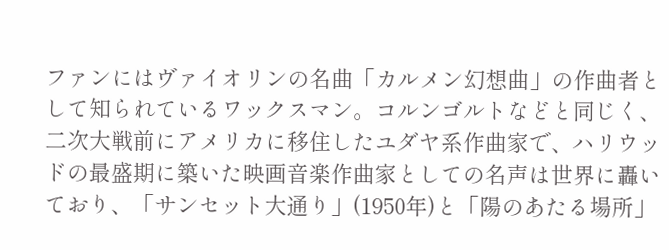ファンにはヴァイオリンの名曲「カルメン幻想曲」の作曲者として知られているワックスマン。コルンゴルトなどと同じく、二次大戦前にアメリカに移住したユダヤ系作曲家で、ハリウッドの最盛期に築いた映画音楽作曲家としての名声は世界に轟いており、「サンセット大通り」(1950年)と「陽のあたる場所」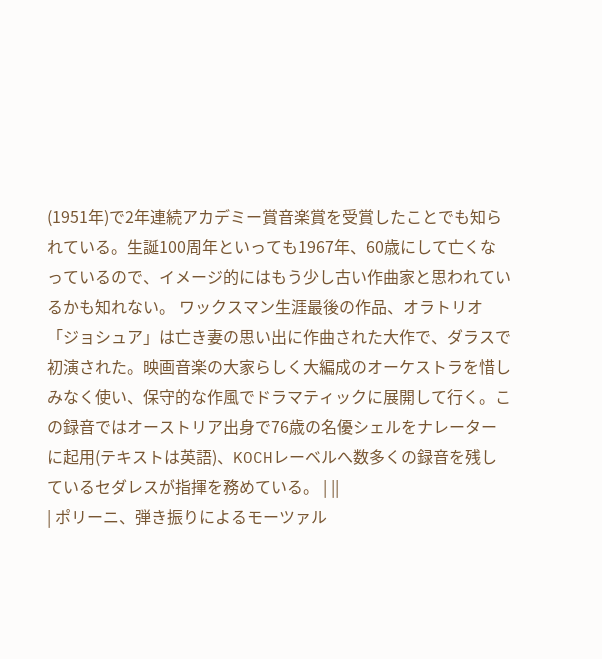(1951年)で2年連続アカデミー賞音楽賞を受賞したことでも知られている。生誕100周年といっても1967年、60歳にして亡くなっているので、イメージ的にはもう少し古い作曲家と思われているかも知れない。 ワックスマン生涯最後の作品、オラトリオ「ジョシュア」は亡き妻の思い出に作曲された大作で、ダラスで初演された。映画音楽の大家らしく大編成のオーケストラを惜しみなく使い、保守的な作風でドラマティックに展開して行く。この録音ではオーストリア出身で76歳の名優シェルをナレーターに起用(テキストは英語)、KOCHレーベルへ数多くの録音を残しているセダレスが指揮を務めている。 | ||
| ポリーニ、弾き振りによるモーツァル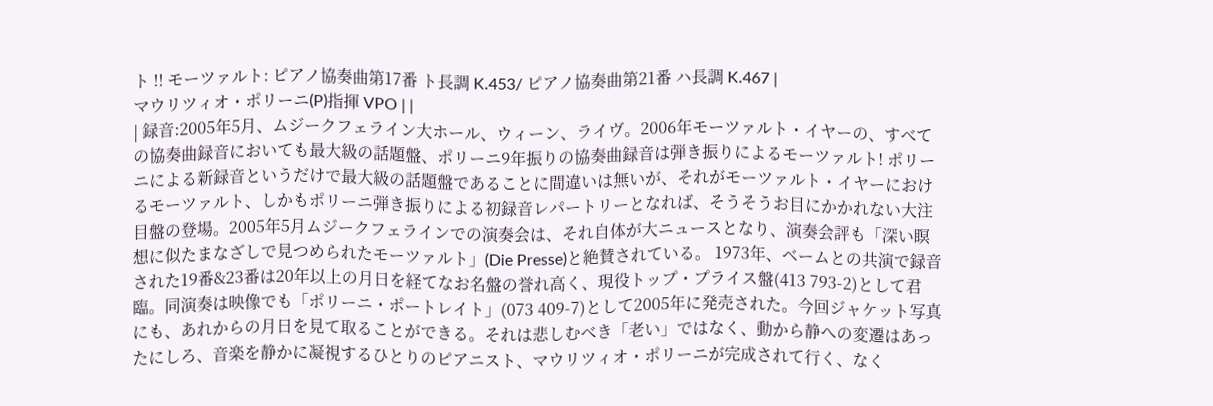ト !! モーツァルト: ピアノ協奏曲第17番 ト長調 K.453/ ピアノ協奏曲第21番 ハ長調 K.467 |
マウリツィオ・ポリーニ(P)指揮 VPO | |
| 録音:2005年5月、ムジークフェライン大ホール、ウィーン、ライヴ。2006年モーツァルト・イヤーの、すべての協奏曲録音においても最大級の話題盤、ポリーニ9年振りの協奏曲録音は弾き振りによるモーツァルト! ポリーニによる新録音というだけで最大級の話題盤であることに間違いは無いが、それがモーツァルト・イヤーにおけるモーツァルト、しかもポリーニ弾き振りによる初録音レパートリーとなれば、そうそうお目にかかれない大注目盤の登場。2005年5月ムジークフェラインでの演奏会は、それ自体が大ニュースとなり、演奏会評も「深い瞑想に似たまなざしで見つめられたモーツァルト」(Die Presse)と絶賛されている。 1973年、ベームとの共演で録音された19番&23番は20年以上の月日を経てなお名盤の誉れ高く、現役トップ・プライス盤(413 793-2)として君臨。同演奏は映像でも「ポリーニ・ポートレイト」(073 409-7)として2005年に発売された。今回ジャケット写真にも、あれからの月日を見て取ることができる。それは悲しむべき「老い」ではなく、動から静への変遷はあったにしろ、音楽を静かに凝視するひとりのピアニスト、マウリツィオ・ポリーニが完成されて行く、なく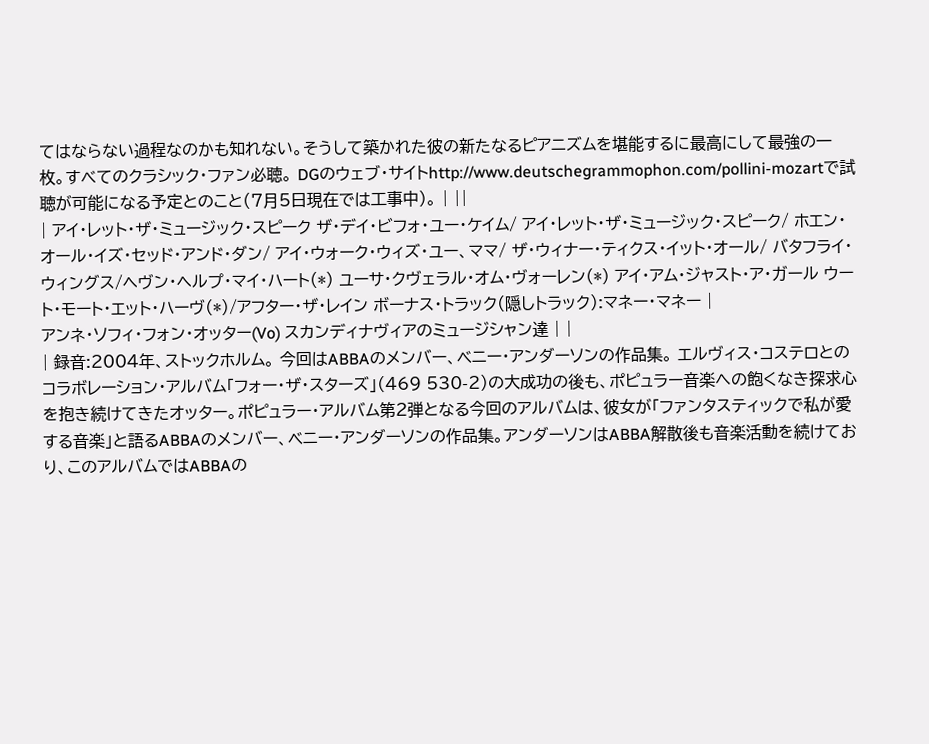てはならない過程なのかも知れない。そうして築かれた彼の新たなるピアニズムを堪能するに最高にして最強の一枚。すべてのクラシック・ファン必聴。 DGのウェブ・サイトhttp://www.deutschegrammophon.com/pollini-mozartで試聴が可能になる予定とのこと(7月5日現在では工事中)。 | ||
| アイ・レット・ザ・ミュージック・スピーク ザ・デイ・ビフォ・ユー・ケイム/ アイ・レット・ザ・ミュージック・スピーク/ ホエン・オール・イズ・セッド・アンド・ダン/ アイ・ウォーク・ウィズ・ユー、ママ/ ザ・ウィナー・ティクス・イット・オール/ バタフライ・ウィングス/ヘヴン・ヘルプ・マイ・ハート(*) ユーサ・クヴェラル・オム・ヴォーレン(*) アイ・アム・ジャスト・ア・ガール ウート・モート・エット・ハーヴ(*)/アフター・ザ・レイン ボーナス・トラック(隠しトラック):マネー・マネー |
アンネ・ソフィ・フォン・オッター(Vo) スカンディナヴィアのミュージシャン達 | |
| 録音:2004年、ストックホルム。 今回はABBAのメンバー、ベニー・アンダーソンの作品集。 エルヴィス・コステロとのコラボレーション・アルバム「フォー・ザ・スターズ」(469 530-2)の大成功の後も、ポピュラー音楽への飽くなき探求心を抱き続けてきたオッター。ポピュラー・アルバム第2弾となる今回のアルバムは、彼女が「ファンタスティックで私が愛する音楽」と語るABBAのメンバー、ベニー・アンダーソンの作品集。アンダーソンはABBA解散後も音楽活動を続けており、このアルバムではABBAの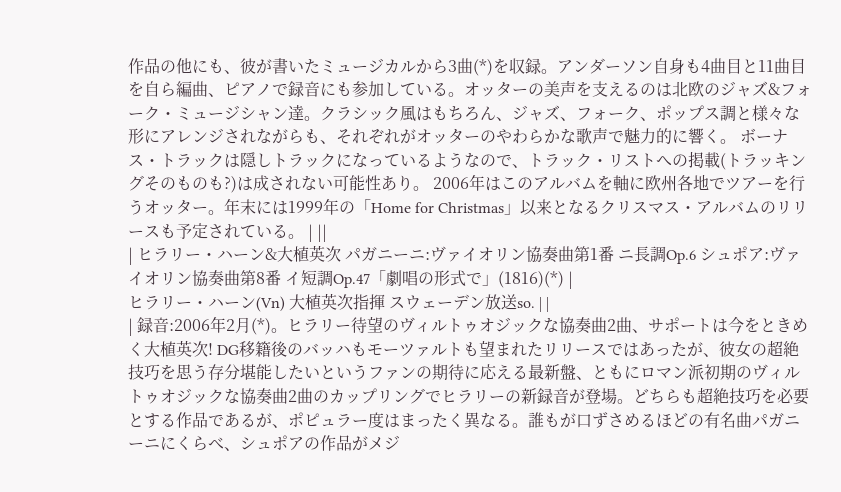作品の他にも、彼が書いたミュージカルから3曲(*)を収録。アンダーソン自身も4曲目と11曲目を自ら編曲、ピアノで録音にも参加している。オッターの美声を支えるのは北欧のジャズ&フォーク・ミュージシャン達。クラシック風はもちろん、ジャズ、フォーク、ポップス調と様々な形にアレンジされながらも、それぞれがオッターのやわらかな歌声で魅力的に響く。 ボーナス・トラックは隠しトラックになっているようなので、トラック・リストへの掲載(トラッキングそのものも?)は成されない可能性あり。 2006年はこのアルバムを軸に欧州各地でツアーを行うオッター。年末には1999年の「Home for Christmas」以来となるクリスマス・アルバムのリリースも予定されている。 | ||
| ヒラリー・ハーン&大植英次 パガニーニ:ヴァイオリン協奏曲第1番 ニ長調Op.6 シュポア:ヴァイオリン協奏曲第8番 イ短調Op.47「劇唱の形式で」(1816)(*) |
ヒラリー・ハーン(Vn) 大植英次指揮 スウェーデン放送so. | |
| 録音:2006年2月(*)。ヒラリー待望のヴィルトゥオジックな協奏曲2曲、サポートは今をときめく大植英次! DG移籍後のバッハもモーツァルトも望まれたリリースではあったが、彼女の超絶技巧を思う存分堪能したいというファンの期待に応える最新盤、ともにロマン派初期のヴィルトゥオジックな協奏曲2曲のカップリングでヒラリーの新録音が登場。どちらも超絶技巧を必要とする作品であるが、ポピュラー度はまったく異なる。誰もが口ずさめるほどの有名曲パガニーニにくらべ、シュポアの作品がメジ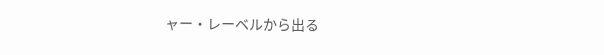ャー・レーベルから出る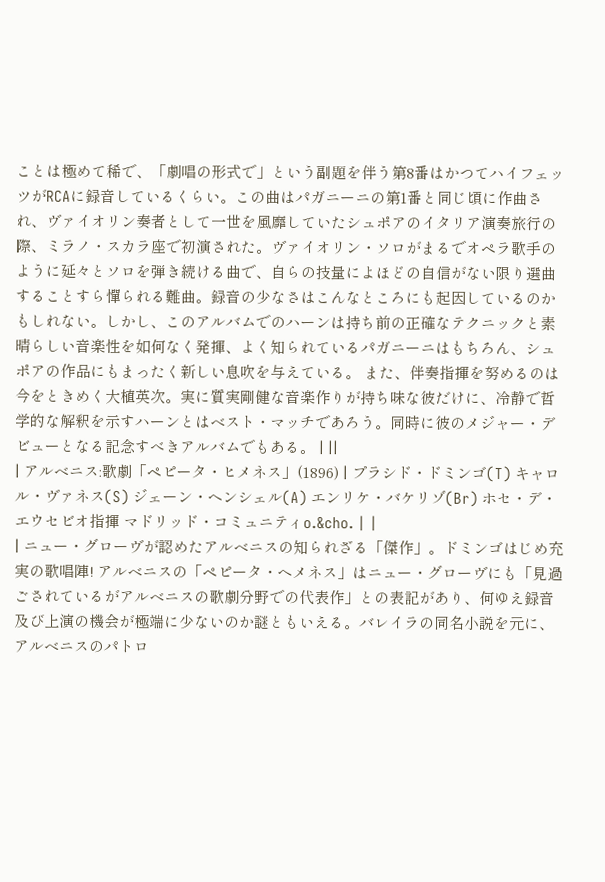ことは極めて稀で、「劇唱の形式で」という副題を伴う第8番はかつてハイフェッツがRCAに録音しているくらい。この曲はパガニーニの第1番と同じ頃に作曲され、ヴァイオリン奏者として一世を風靡していたシュポアのイタリア演奏旅行の際、ミラノ・スカラ座で初演された。ヴァイオリン・ソロがまるでオペラ歌手のように延々とソロを弾き続ける曲で、自らの技量によほどの自信がない限り選曲することすら憚られる難曲。録音の少なさはこんなところにも起因しているのかもしれない。しかし、このアルバムでのハーンは持ち前の正確なテクニックと素晴らしい音楽性を如何なく発揮、よく知られているパガニーニはもちろん、シュポアの作品にもまったく新しい息吹を与えている。 また、伴奏指揮を努めるのは今をときめく大植英次。実に質実剛健な音楽作りが持ち味な彼だけに、冷静で哲学的な解釈を示すハーンとはベスト・マッチであろう。同時に彼のメジャー・デビューとなる記念すべきアルバムでもある。 | ||
| アルベニス:歌劇「ペピータ・ヒメネス」(1896) | プラシド・ドミンゴ(T) キャロル・ヴァネス(S) ジェーン・ヘンシェル(A) エンリケ・バケリゾ(Br) ホセ・デ・エウセビオ指揮 マドリッド・コミュニティo.&cho. | |
| ニュー・グローヴが認めたアルベニスの知られざる「傑作」。ドミンゴはじめ充実の歌唱陣! アルベニスの「ペピータ・ヘメネス」はニュー・グローヴにも「見過ごされているがアルベニスの歌劇分野での代表作」との表記があり、何ゆえ録音及び上演の機会が極端に少ないのか謎ともいえる。バレイラの同名小説を元に、アルベニスのパトロ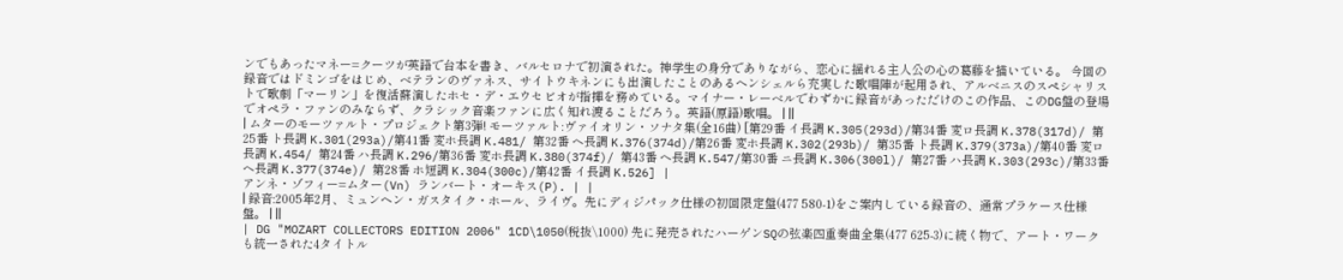ンでもあったマネー=クーツが英語で台本を書き、バルセロナで初演された。神学生の身分でありながら、恋心に揺れる主人公の心の葛藤を描いている。 今回の録音ではドミンゴをはじめ、ベテランのヴァネス、サイトウキネンにも出演したことのあるヘンシェルら充実した歌唱陣が起用され、アルベニスのスペシャリストで歌劇「マーリン」を復活蘇演したホセ・デ・エウセビオが指揮を務めている。マイナー・レーベルでわずかに録音があっただけのこの作品、このDG盤の登場でオペラ・ファンのみならず、クラシック音楽ファンに広く知れ渡ることだろう。英語(原語)歌唱。 | ||
| ムターのモーツァルト・プロジェクト第3弾! モーツァルト:ヴァイオリン・ソナタ集(全16曲) [第29番 イ長調 K.305(293d)/第34番 変ロ長調 K.378(317d)/ 第25番 ト長調 K.301(293a)/第41番 変ホ長調 K.481/ 第32番 ヘ長調 K.376(374d)/第26番 変ホ長調 K.302(293b)/ 第35番 ト長調 K.379(373a)/第40番 変ロ長調 K.454/ 第24番 ハ長調 K.296/第36番 変ホ長調 K.380(374f)/ 第43番 ヘ長調 K.547/第30番 ニ長調 K.306(300l)/ 第27番 ハ長調 K.303(293c)/第33番 ヘ長調 K.377(374e)/ 第28番 ホ短調 K.304(300c)/第42番 イ長調 K.526] |
アンネ・ゾフィー=ムター(Vn) ランバート・オーキス(P). | |
| 録音:2005年2月、ミュンヘン・ガスタイク・ホール、ライヴ。先にディジパック仕様の初回限定盤(477 580-1)をご案内している録音の、通常プラケース仕様盤。 | ||
| DG "MOZART COLLECTORS EDITION 2006" 1CD\1050(税抜\1000) 先に発売されたハーゲンSQの弦楽四重奏曲全集(477 625-3)に続く物で、アート・ワークも統一された4タイトル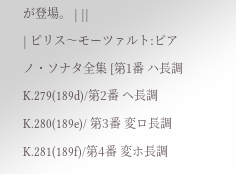が登場。 | ||
| ピリス〜モーツァルト:ピアノ・ソナタ全集 [第1番 ハ長調 K.279(189d)/第2番 ヘ長調 K.280(189e)/ 第3番 変ロ長調 K.281(189f)/第4番 変ホ長調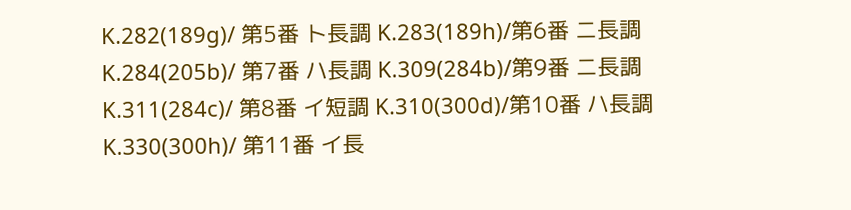K.282(189g)/ 第5番 ト長調 K.283(189h)/第6番 ニ長調 K.284(205b)/ 第7番 ハ長調 K.309(284b)/第9番 ニ長調 K.311(284c)/ 第8番 イ短調 K.310(300d)/第10番 ハ長調 K.330(300h)/ 第11番 イ長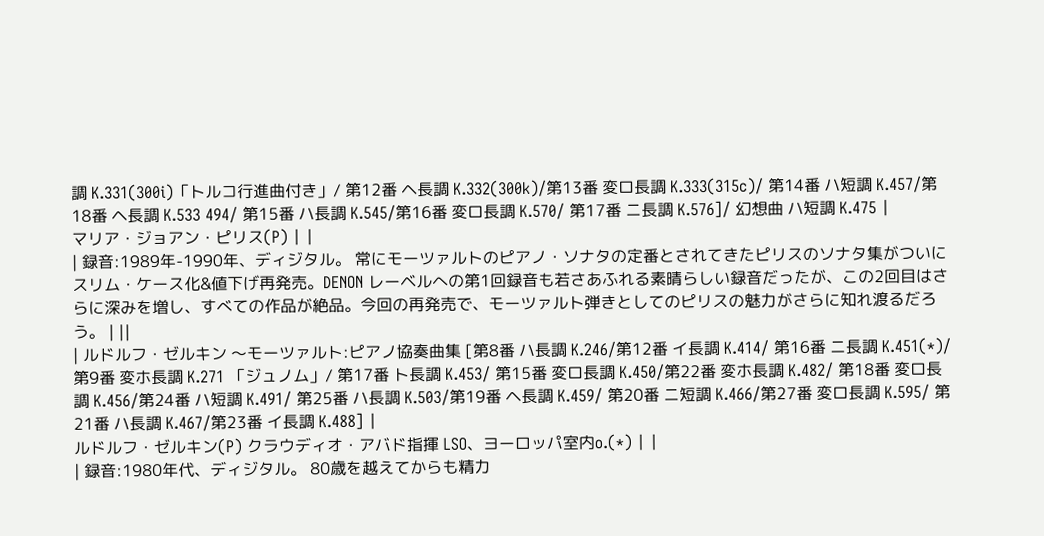調 K.331(300i)「トルコ行進曲付き」/ 第12番 ヘ長調 K.332(300k)/第13番 変ロ長調 K.333(315c)/ 第14番 ハ短調 K.457/第18番 ヘ長調 K.533 494/ 第15番 ハ長調 K.545/第16番 変ロ長調 K.570/ 第17番 ニ長調 K.576]/ 幻想曲 ハ短調 K.475 |
マリア・ジョアン・ピリス(P) | |
| 録音:1989年-1990年、ディジタル。 常にモーツァルトのピアノ・ソナタの定番とされてきたピリスのソナタ集がついにスリム・ケース化&値下げ再発売。DENON レーベルへの第1回録音も若さあふれる素晴らしい録音だったが、この2回目はさらに深みを増し、すべての作品が絶品。今回の再発売で、モーツァルト弾きとしてのピリスの魅力がさらに知れ渡るだろう。 | ||
| ルドルフ・ゼルキン 〜モーツァルト:ピアノ協奏曲集 [第8番 ハ長調 K.246/第12番 イ長調 K.414/ 第16番 ニ長調 K.451(*)/ 第9番 変ホ長調 K.271 「ジュノム」/ 第17番 ト長調 K.453/ 第15番 変ロ長調 K.450/第22番 変ホ長調 K.482/ 第18番 変ロ長調 K.456/第24番 ハ短調 K.491/ 第25番 ハ長調 K.503/第19番 ヘ長調 K.459/ 第20番 ニ短調 K.466/第27番 変ロ長調 K.595/ 第21番 ハ長調 K.467/第23番 イ長調 K.488] |
ルドルフ・ゼルキン(P) クラウディオ・アバド指揮 LSO、ヨーロッパ室内o.(*) | |
| 録音:1980年代、ディジタル。 80歳を越えてからも精力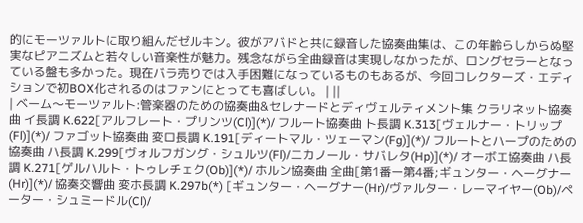的にモーツァルトに取り組んだゼルキン。彼がアバドと共に録音した協奏曲集は、この年齢らしからぬ堅実なピアニズムと若々しい音楽性が魅力。残念ながら全曲録音は実現しなかったが、ロングセラーとなっている盤も多かった。現在バラ売りでは入手困難になっているものもあるが、今回コレクターズ・エディションで初BOX化されるのはファンにとっても喜ばしい。 | ||
| ベーム〜モーツァルト:管楽器のための協奏曲&セレナードとディヴェルティメント集 クラリネット協奏曲 イ長調 K.622[アルフレート・プリンツ(Cl)](*)/ フルート協奏曲 ト長調 K.313[ヴェルナー・トリップ(Fl)](*)/ ファゴット協奏曲 変ロ長調 K.191[ディートマル・ツェーマン(Fg)](*)/ フルートとハープのための協奏曲 ハ長調 K.299[ヴォルフガング・シュルツ(Fl)/ニカノール・サバレタ(Hp)](*)/ オーボエ協奏曲 ハ長調 K.271[ゲルハルト・トゥレチェク(Ob)](*)/ ホルン協奏曲 全曲[第1番ー第4番;ギュンター・ヘーグナー(Hr)](*)/ 協奏交響曲 変ホ長調 K.297b(*) [ギュンター・ヘーグナー(Hr)/ヴァルター・レーマイヤー(Ob)/ペーター・シュミードル(Cl)/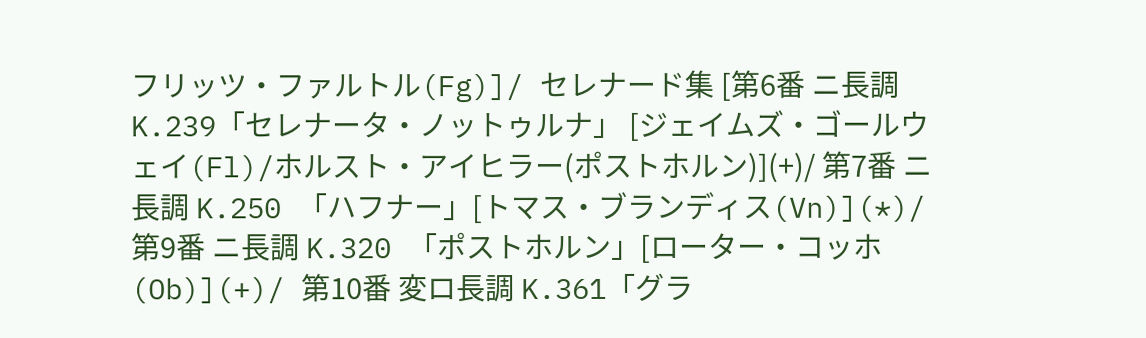フリッツ・ファルトル(Fg)]/ セレナード集 [第6番 ニ長調 K.239「セレナータ・ノットゥルナ」 [ジェイムズ・ゴールウェイ(Fl)/ホルスト・アイヒラー(ポストホルン)](+)/ 第7番 ニ長調 K.250 「ハフナー」[トマス・ブランディス(Vn)](*)/ 第9番 ニ長調 K.320 「ポストホルン」[ローター・コッホ(Ob)](+)/ 第10番 変ロ長調 K.361「グラ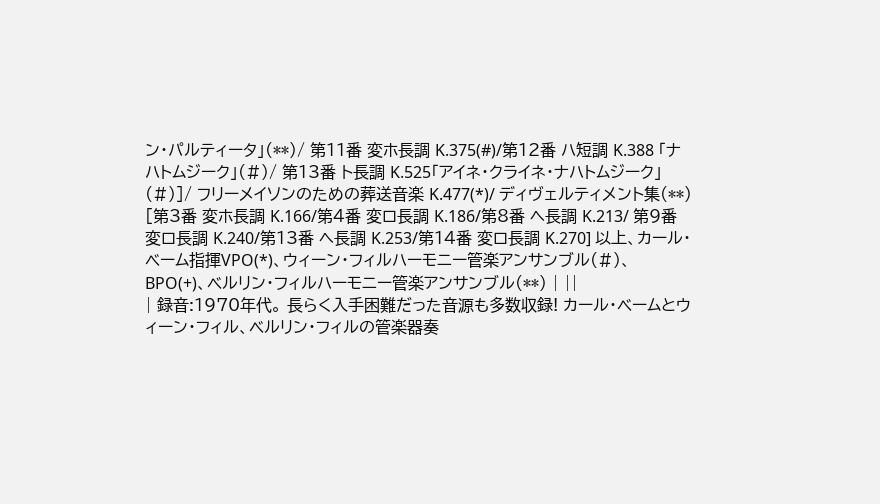ン・パルティータ」(**)/ 第11番 変ホ長調 K.375(#)/第12番 ハ短調 K.388 「ナハトムジーク」(#)/ 第13番 ト長調 K.525「アイネ・クライネ・ナハトムジーク」(#)]/ フリーメイソンのための葬送音楽 K.477(*)/ ディヴェルティメント集(**) [第3番 変ホ長調 K.166/第4番 変ロ長調 K.186/第8番 ヘ長調 K.213/ 第9番 変ロ長調 K.240/第13番 ヘ長調 K.253/第14番 変ロ長調 K.270] 以上、カール・ベーム指揮VPO(*)、ウィーン・フィルハーモニー管楽アンサンブル(#)、 BPO(+)、ベルリン・フィルハーモニー管楽アンサンブル(**) | ||
| 録音:1970年代。 長らく入手困難だった音源も多数収録! カール・ベームとウィーン・フィル、ベルリン・フィルの管楽器奏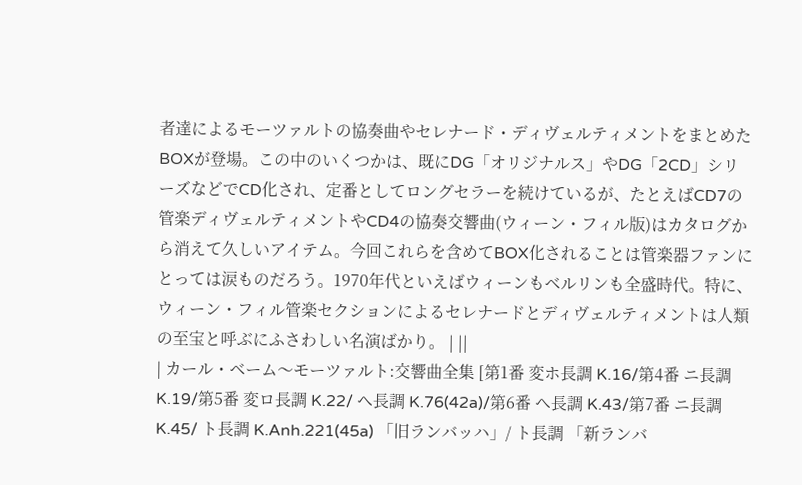者達によるモーツァルトの協奏曲やセレナード・ディヴェルティメントをまとめたBOXが登場。この中のいくつかは、既にDG「オリジナルス」やDG「2CD」シリーズなどでCD化され、定番としてロングセラーを続けているが、たとえばCD7の管楽ディヴェルティメントやCD4の協奏交響曲(ウィーン・フィル版)はカタログから消えて久しいアイテム。今回これらを含めてBOX化されることは管楽器ファンにとっては涙ものだろう。1970年代といえばウィーンもベルリンも全盛時代。特に、ウィーン・フィル管楽セクションによるセレナードとディヴェルティメントは人類の至宝と呼ぶにふさわしい名演ばかり。 | ||
| カール・ベーム〜モーツァルト:交響曲全集 [第1番 変ホ長調 K.16/第4番 ニ長調 K.19/第5番 変ロ長調 K.22/ ヘ長調 K.76(42a)/第6番 ヘ長調 K.43/第7番 ニ長調 K.45/ ト長調 K.Anh.221(45a) 「旧ランバッハ」/ ト長調 「新ランバ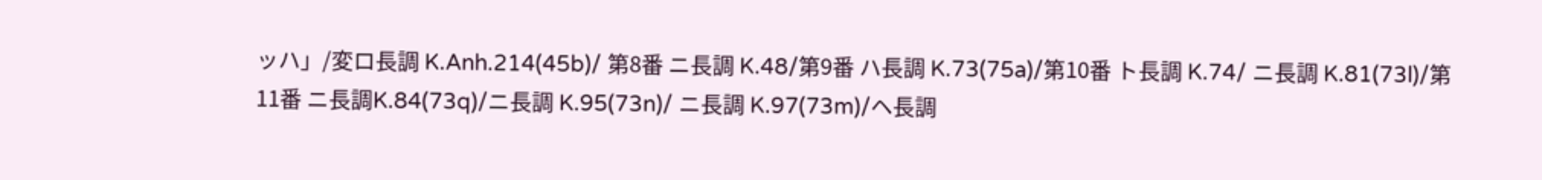ッハ」/変ロ長調 K.Anh.214(45b)/ 第8番 ニ長調 K.48/第9番 ハ長調 K.73(75a)/第10番 ト長調 K.74/ ニ長調 K.81(73l)/第11番 ニ長調K.84(73q)/ニ長調 K.95(73n)/ ニ長調 K.97(73m)/ヘ長調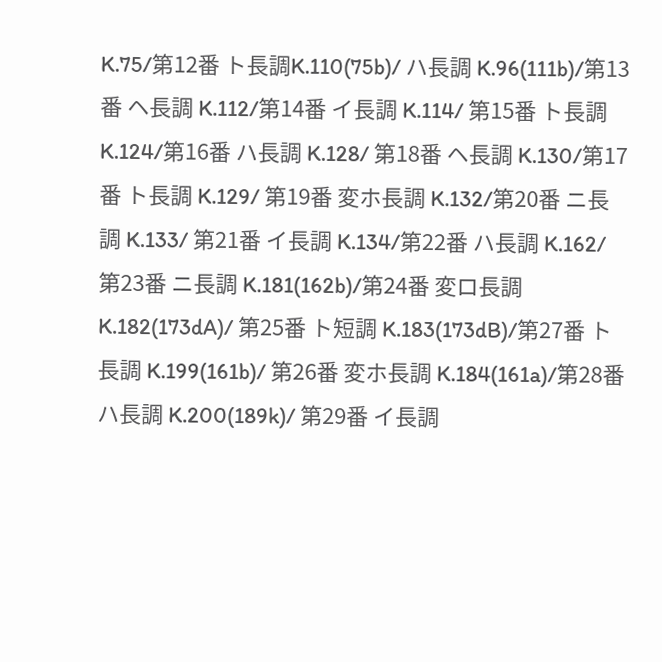K.75/第12番 ト長調K.110(75b)/ ハ長調 K.96(111b)/第13番 ヘ長調 K.112/第14番 イ長調 K.114/ 第15番 ト長調 K.124/第16番 ハ長調 K.128/ 第18番 ヘ長調 K.130/第17番 ト長調 K.129/ 第19番 変ホ長調 K.132/第20番 ニ長調 K.133/ 第21番 イ長調 K.134/第22番 ハ長調 K.162/ 第23番 ニ長調 K.181(162b)/第24番 変ロ長調 K.182(173dA)/ 第25番 ト短調 K.183(173dB)/第27番 ト長調 K.199(161b)/ 第26番 変ホ長調 K.184(161a)/第28番 ハ長調 K.200(189k)/ 第29番 イ長調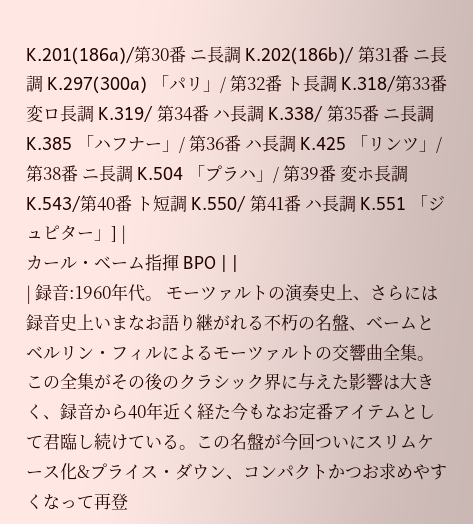K.201(186a)/第30番 ニ長調 K.202(186b)/ 第31番 ニ長調 K.297(300a) 「パリ」/ 第32番 ト長調 K.318/第33番 変ロ長調 K.319/ 第34番 ハ長調 K.338/ 第35番 ニ長調 K.385 「ハフナー」/ 第36番 ハ長調 K.425 「リンツ」/ 第38番 ニ長調 K.504 「プラハ」/ 第39番 変ホ長調 K.543/第40番 ト短調 K.550/ 第41番 ハ長調 K.551 「ジュピター」] |
カール・ベーム指揮 BPO | |
| 録音:1960年代。 モーツァルトの演奏史上、さらには録音史上いまなお語り継がれる不朽の名盤、ベームとベルリン・フィルによるモーツァルトの交響曲全集。この全集がその後のクラシック界に与えた影響は大きく、録音から40年近く経た今もなお定番アイテムとして君臨し続けている。この名盤が今回ついにスリムケース化&プライス・ダウン、コンパクトかつお求めやすくなって再登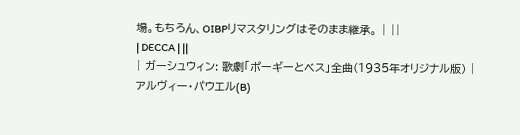場。もちろん、OIBPリマスタリングはそのまま継承。 | ||
| DECCA | ||
| ガーシュウィン: 歌劇「ポーギーとベス」全曲(1935年オリジナル版) |
アルヴィー・パウエル(B)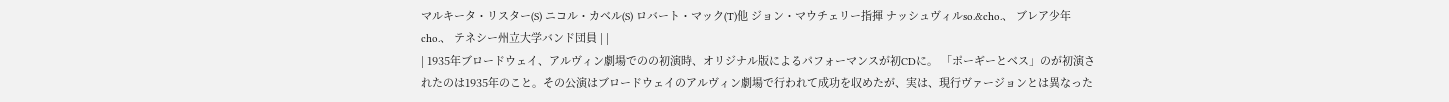マルキータ・リスター(S) ニコル・カベル(S) ロバート・マック(T)他 ジョン・マウチェリー指揮 ナッシュヴィルso.&cho.、 ブレア少年cho.、 テネシー州立大学バンド団員 | |
| 1935年ブロードウェイ、アルヴィン劇場でのの初演時、オリジナル版によるパフォーマンスが初CDに。 「ポーギーとベス」のが初演されたのは1935年のこと。その公演はブロードウェイのアルヴィン劇場で行われて成功を収めたが、実は、現行ヴァージョンとは異なった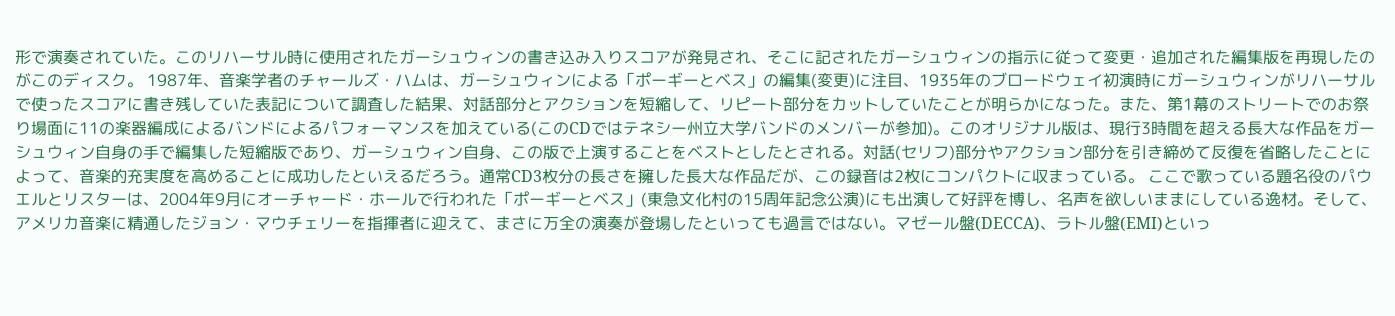形で演奏されていた。このリハーサル時に使用されたガーシュウィンの書き込み入りスコアが発見され、そこに記されたガーシュウィンの指示に従って変更・追加された編集版を再現したのがこのディスク。 1987年、音楽学者のチャールズ・ハムは、ガーシュウィンによる「ポーギーとベス」の編集(変更)に注目、1935年のブロードウェイ初演時にガーシュウィンがリハーサルで使ったスコアに書き残していた表記について調査した結果、対話部分とアクションを短縮して、リピート部分をカットしていたことが明らかになった。また、第1幕のストリートでのお祭り場面に11の楽器編成によるバンドによるパフォーマンスを加えている(このCDではテネシー州立大学バンドのメンバーが参加)。このオリジナル版は、現行3時間を超える長大な作品をガーシュウィン自身の手で編集した短縮版であり、ガーシュウィン自身、この版で上演することをベストとしたとされる。対話(セリフ)部分やアクション部分を引き締めて反復を省略したことによって、音楽的充実度を高めることに成功したといえるだろう。通常CD3枚分の長さを擁した長大な作品だが、この録音は2枚にコンパクトに収まっている。 ここで歌っている題名役のパウエルとリスターは、2004年9月にオーチャード・ホールで行われた「ポーギーとベス」(東急文化村の15周年記念公演)にも出演して好評を博し、名声を欲しいままにしている逸材。そして、アメリカ音楽に精通したジョン・マウチェリーを指揮者に迎えて、まさに万全の演奏が登場したといっても過言ではない。マゼール盤(DECCA)、ラトル盤(EMI)といっ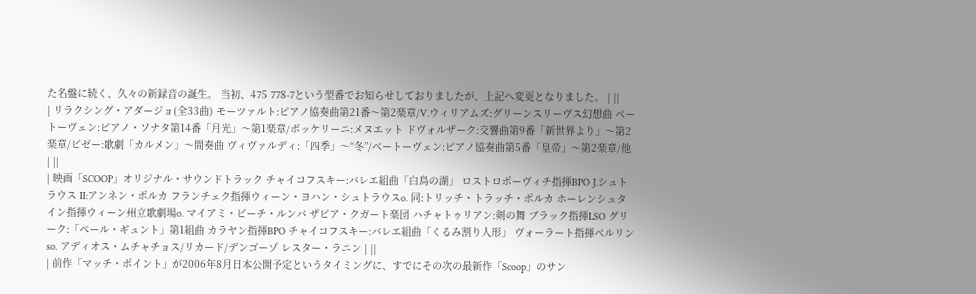た名盤に続く、久々の新録音の誕生。 当初、475 778-7という型番でお知らせしておりましたが、上記へ変更となりました。 | ||
| リラクシング・アダージョ(全33曲) モーツァルト:ピアノ協奏曲第21番〜第2楽章/V.ウィリアムズ:グリーンスリーヴス幻想曲 ベートーヴェン:ピアノ・ソナタ第14番「月光」〜第1楽章/ボッケリーニ:メヌエット ドヴォルザーク:交響曲第9番「新世界より」〜第2楽章/ビゼー:歌劇「カルメン」〜間奏曲 ヴィヴァルディ:「四季」〜“冬”/ベートーヴェン:ピアノ協奏曲第5番「皇帝」〜第2楽章/他 | ||
| 映画「SCOOP」オリジナル・サウンドトラック チャイコフスキー:バレエ組曲「白鳥の湖」 ロストロポーヴィチ指揮BPO J.シュトラウス II:アンネン・ポルカ フランチェク指揮ウィーン・ヨハン・シュトラウスo. 同:トリッチ・トラッチ・ポルカ ホーレンシュタイン指揮ウィーン州立歌劇場o. マイアミ・ビーチ・ルンバ ザビア・クガート楽団 ハチャトゥリアン:剣の舞 ブラック指揮LSO グリーク:「ペール・ギュント」第1組曲 カラヤン指揮BPO チャイコフスキー:バレエ組曲「くるみ割り人形」 ヴォーラート指揮ベルリンso. アディオス・ムチャチョス/リカード/デンゴーゾ レスター・ラニン | ||
| 前作「マッチ・ポイント」が2006年8月日本公開予定というタイミングに、すでにその次の最新作「Scoop」のサン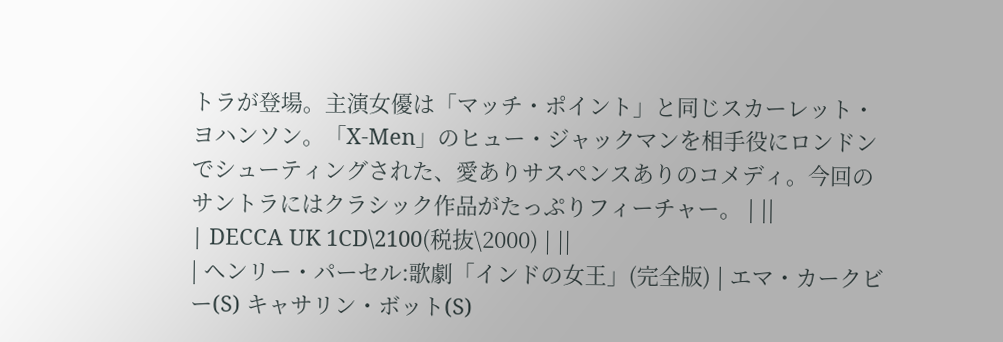トラが登場。主演女優は「マッチ・ポイント」と同じスカーレット・ヨハンソン。「X-Men」のヒュー・ジャックマンを相手役にロンドンでシューティングされた、愛ありサスペンスありのコメディ。今回のサントラにはクラシック作品がたっぷりフィーチャー。 | ||
| DECCA UK 1CD\2100(税抜\2000) | ||
| ヘンリー・パーセル:歌劇「インドの女王」(完全版) | エマ・カークビー(S) キャサリン・ボット(S)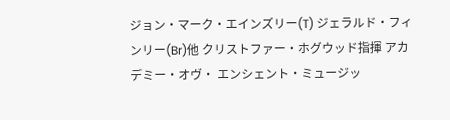ジョン・マーク・エインズリー(T) ジェラルド・フィンリー(Br)他 クリストファー・ホグウッド指揮 アカデミー・オヴ・ エンシェント・ミュージッ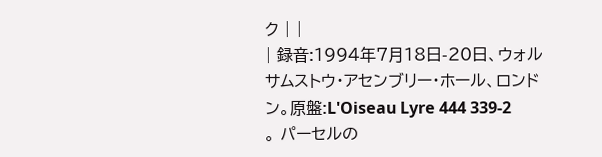ク | |
| 録音:1994年7月18日-20日、ウォルサムストウ・アセンブリー・ホール、ロンドン。原盤:L'Oiseau Lyre 444 339-2 。 パーセルの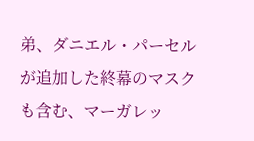弟、ダニエル・パーセルが追加した終幕のマスクも含む、マーガレッ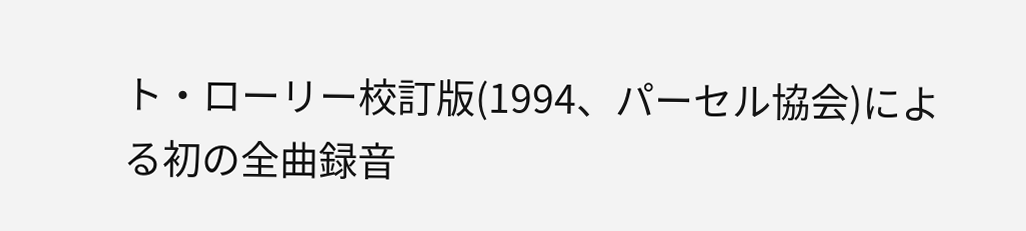ト・ローリー校訂版(1994、パーセル協会)による初の全曲録音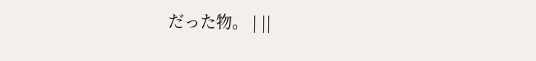だった物。 | ||